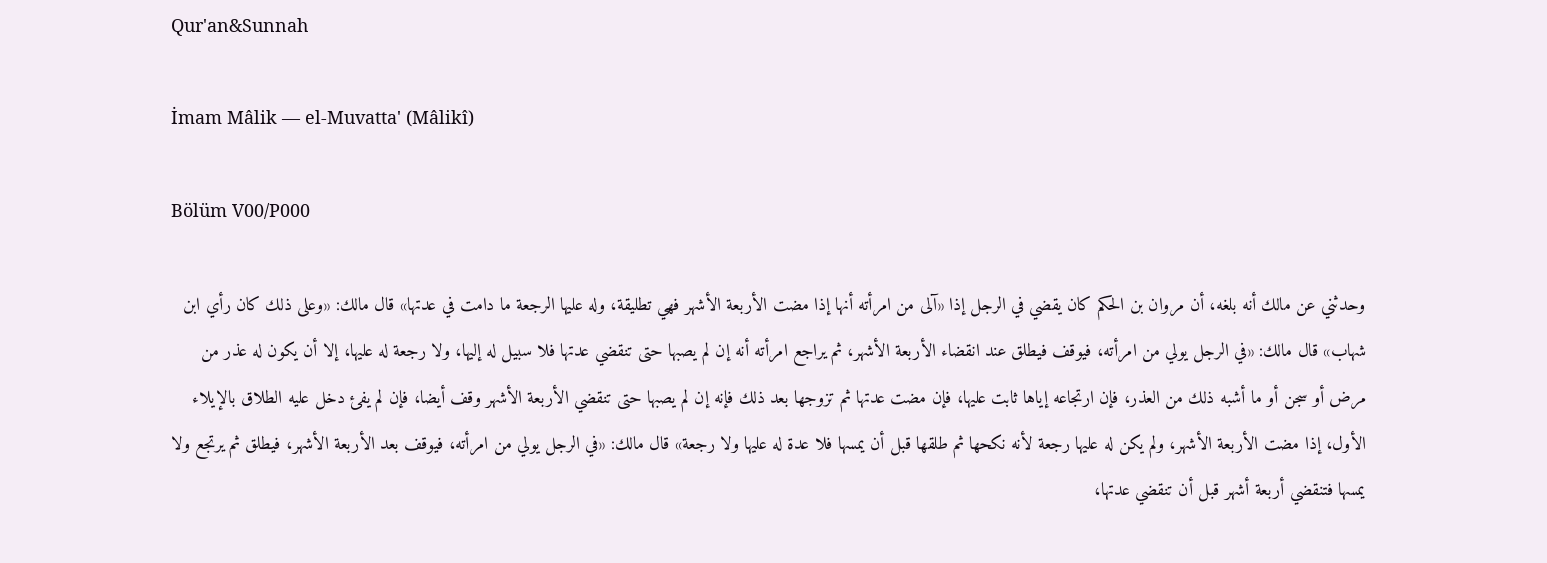Qur'an&Sunnah

İmam Mâlik — el-Muvatta' (Mâlikî)

Bölüm V00/P000

وحدثني عن مالك أنه بلغه، أن مروان بن الحكم كان يقضي في الرجل إذا «آلى من امرأته أنها إذا مضت الأربعة الأشهر فهي تطليقة، وله عليها الرجعة ما دامت في عدتها» قال مالك: «وعلى ذلك كان رأي ابن شهاب» قال مالك: «في الرجل يولي من امرأته، فيوقف فيطلق عند انقضاء الأربعة الأشهر، ثم يراجع امرأته أنه إن لم يصبها حتى تنقضي عدتها فلا سبيل له إليها، ولا رجعة له عليها، إلا أن يكون له عذر من مرض أو سجن أو ما أشبه ذلك من العذر، فإن ارتجاعه إياها ثابت عليها، فإن مضت عدتها ثم تزوجها بعد ذلك فإنه إن لم يصبها حتى تنقضي الأربعة الأشهر وقف أيضا، فإن لم يفئ دخل عليه الطلاق بالإيلاء الأول، إذا مضت الأربعة الأشهر، ولم يكن له عليها رجعة لأنه نكحها ثم طلقها قبل أن يمسها فلا عدة له عليها ولا رجعة» قال مالك: «في الرجل يولي من امرأته، فيوقف بعد الأربعة الأشهر، فيطلق ثم يرتجع ولا يمسها فتنقضي أربعة أشهر قبل أن تنقضي عدتها،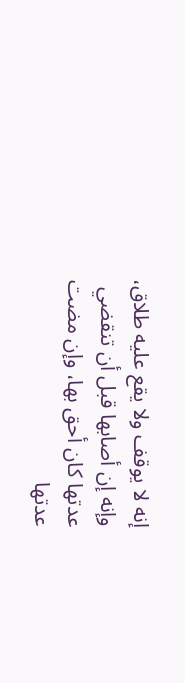إنه لا يوقف ولا يقع عليه طلاق، وإنه إن أصابها قبل أن تنقضي عدتها كان أحق بها، وإن مضت عدتها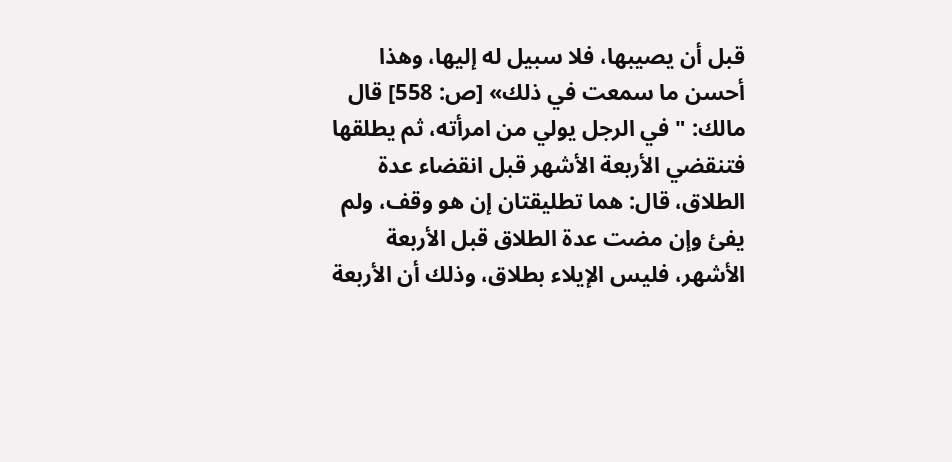قبل أن يصيبها، فلا سبيل له إليها، وهذا أحسن ما سمعت في ذلك» [ص: 558] قال مالك: " في الرجل يولي من امرأته، ثم يطلقها فتنقضي الأربعة الأشهر قبل انقضاء عدة الطلاق، قال: هما تطليقتان إن هو وقف، ولم يفئ وإن مضت عدة الطلاق قبل الأربعة الأشهر، فليس الإيلاء بطلاق، وذلك أن الأربعة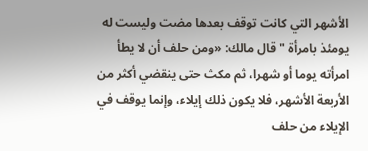الأشهر التي كانت توقف بعدها مضت وليست له يومئذ بامرأة " قال مالك: «ومن حلف أن لا يطأ امرأته يوما أو شهرا، ثم مكث حتى ينقضي أكثر من الأربعة الأشهر، فلا يكون ذلك إيلاء، وإنما يوقف في الإيلاء من حلف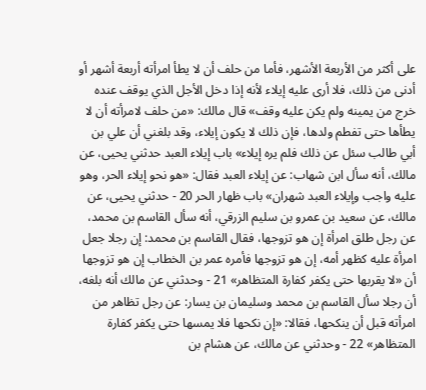على أكثر من الأربعة الأشهر، فأما من حلف أن لا يطأ امرأته أربعة أشهر أو أدنى من ذلك، فلا أرى عليه إيلاء لأنه إذا دخل الأجل الذي يوقف عنده خرج من يمينه ولم يكن عليه وقف» قال مالك: «من حلف لامرأته أن لا يطأها حتى تفطم ولدها، فإن ذلك لا يكون إيلاء، وقد بلغني أن علي بن أبي طالب سئل عن ذلك فلم يره إيلاء» باب إيلاء العبد حدثني يحيى، عن مالك، أنه سأل ابن شهاب: عن إيلاء العبد فقال: «هو نحو إيلاء الحر، وهو عليه واجب وإيلاء العبد شهران» باب ظهار الحر 20 - حدثني يحيى، عن مالك، عن سعيد بن عمرو بن سليم الزرقي، أنه سأل القاسم بن محمد، عن رجل طلق امرأة إن هو تزوجها، فقال القاسم بن محمد: إن رجلا جعل امرأة عليه كظهر أمه، إن هو تزوجها فأمره عمر بن الخطاب إن هو تزوجها أن «لا يقربها حتى يكفر كفارة المتظاهر» 21 - وحدثني عن مالك أنه بلغه، أن رجلا سأل القاسم بن محمد وسليمان بن يسار: عن رجل تظاهر من امرأته قبل أن ينكحها، فقالا: «إن نكحها فلا يمسها حتى يكفر كفارة المتظاهر» 22 - وحدثني عن مالك، عن هشام بن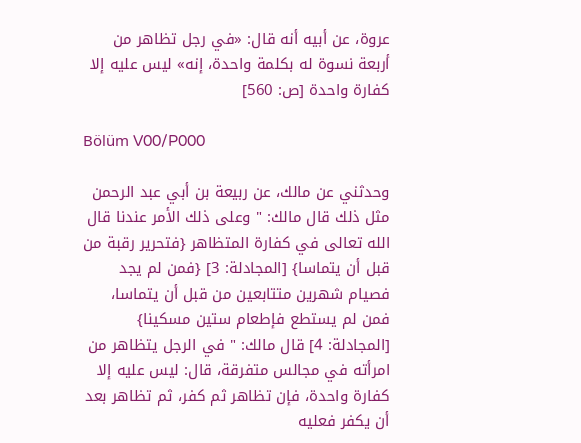عروة، عن أبيه أنه قال: «في رجل تظاهر من أربعة نسوة له بكلمة واحدة، إنه» ليس عليه إلا كفارة واحدة [ص: 560]

Bölüm V00/P000

وحدثني عن مالك، عن ربيعة بن أبي عبد الرحمن مثل ذلك قال مالك: " وعلى ذلك الأمر عندنا قال الله تعالى في كفارة المتظاهر {فتحرير رقبة من قبل أن يتماسا} [المجادلة: 3] {فمن لم يجد فصيام شهرين متتابعين من قبل أن يتماسا، فمن لم يستطع فإطعام ستين مسكينا} [المجادلة: 4] قال مالك: " في الرجل يتظاهر من امرأته في مجالس متفرقة، قال: ليس عليه إلا كفارة واحدة، فإن تظاهر ثم كفر، ثم تظاهر بعد أن يكفر فعليه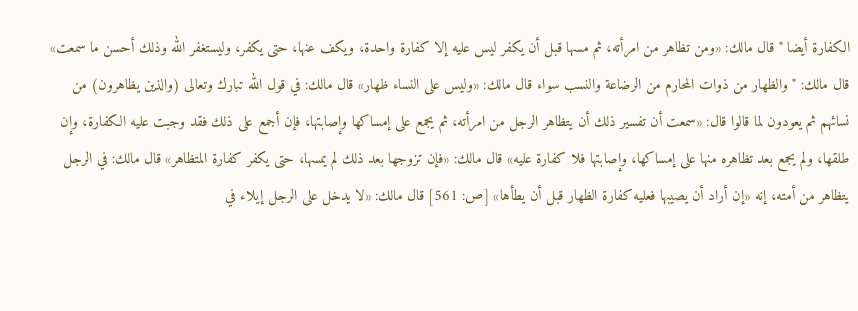الكفارة أيضا " قال مالك: «ومن تظاهر من امرأته، ثم مسها قبل أن يكفر ليس عليه إلا كفارة واحدة، ويكف عنها، حتى يكفر، وليستغفر الله وذلك أحسن ما سمعت» قال مالك: " والظهار من ذوات المحارم من الرضاعة والنسب سواء قال مالك: «وليس على النساء ظهار» قال مالك: في قول الله تبارك وتعالى (والذين يظاهرون) من نسائهم ثم يعودون لما قالوا قال: «سمعت أن تفسير ذلك أن يتظاهر الرجل من امرأته، ثم يجمع على إمساكها وإصابتها، فإن أجمع على ذلك فقد وجبت عليه الكفارة، وإن طلقها، ولم يجمع بعد تظاهره منها على إمساكها، وإصابتها فلا كفارة عليه» قال مالك: «فإن تزوجها بعد ذلك لم يمسها، حتى يكفر كفارة المتظاهر» قال مالك: في الرجل يتظاهر من أمته، إنه «إن أراد أن يصيبها فعليه كفارة الظهار قبل أن يطأها» [ص: 561] قال مالك: «لا يدخل على الرجل إيلاء في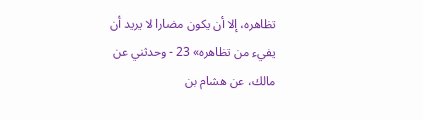تظاهره، إلا أن يكون مضارا لا يريد أن يفيء من تظاهره» 23 - وحدثني عن مالك، عن هشام بن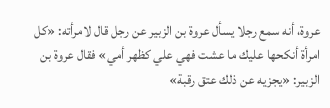عروة، أنه سمع رجلا يسأل عروة بن الزبير عن رجل قال لامرأته: «كل امرأة أنكحها عليك ما عشت فهي علي كظهر أمي» فقال عروة بن الزبير: «يجزيه عن ذلك عتق رقبة»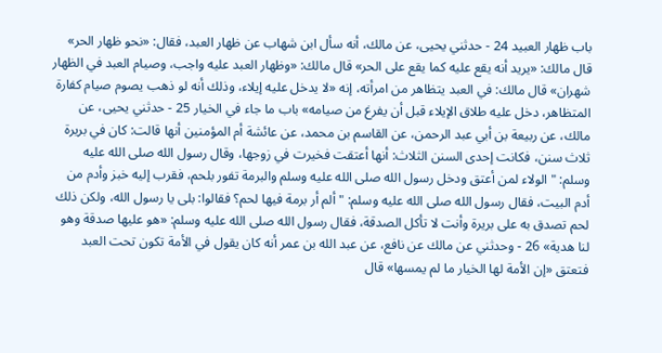باب ظهار العبيد 24 - حدثني يحيى، عن مالك، أنه سأل ابن شهاب عن ظهار العبد، فقال: «نحو ظهار الحر» قال مالك: «يريد أنه يقع عليه كما يقع على الحر» قال مالك: «وظهار العبد عليه واجب، وصيام العبد في الظهار شهران» قال مالك: في العبد يتظاهر من امرأته، إنه «لا يدخل عليه إيلاء، وذلك أنه لو ذهب يصوم صيام كفارة المتظاهر، دخل عليه طلاق الإيلاء قبل أن يفرغ من صيامه» باب ما جاء في الخيار 25 - حدثني يحيى، عن مالك، عن ربيعة بن أبي عبد الرحمن، عن القاسم بن محمد، عن عائشة أم المؤمنين أنها قالت: كان في بريرة ثلاث سنن، فكانت إحدى السنن الثلاث: أنها أعتقت فخيرت في زوجها، وقال رسول الله صلى الله عليه وسلم: " الولاء لمن أعتق ودخل رسول الله صلى الله عليه وسلم والبرمة تفور بلحم، فقرب إليه خبز وأدم من أدم البيت، فقال رسول الله صلى الله عليه وسلم: " ألم أر برمة فيها لحم؟ فقالوا: بلى يا رسول الله، ولكن ذلك لحم تصدق به على بريرة وأنت لا تأكل الصدقة، فقال رسول الله صلى الله عليه وسلم: «هو عليها صدقة وهو لنا هدية» 26 - وحدثني عن مالك عن نافع، عن عبد الله بن عمر أنه كان يقول في الأمة تكون تحت العبد فتعتق «إن الأمة لها الخيار ما لم يمسها» قال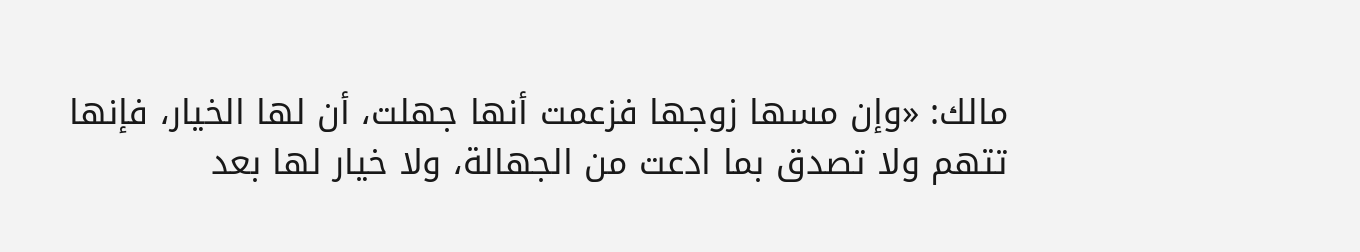مالك: «وإن مسها زوجها فزعمت أنها جهلت، أن لها الخيار، فإنها تتهم ولا تصدق بما ادعت من الجهالة، ولا خيار لها بعد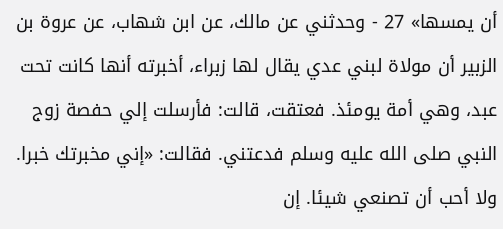أن يمسها» 27 - وحدثني عن مالك، عن ابن شهاب، عن عروة بن الزبير أن مولاة لبني عدي يقال لها زبراء، أخبرته أنها كانت تحت عبد، وهي أمة يومئذ. فعتقت، قالت: فأرسلت إلي حفصة زوج النبي صلى الله عليه وسلم فدعتني. فقالت: «إني مخبرتك خبرا. ولا أحب أن تصنعي شيئا. إن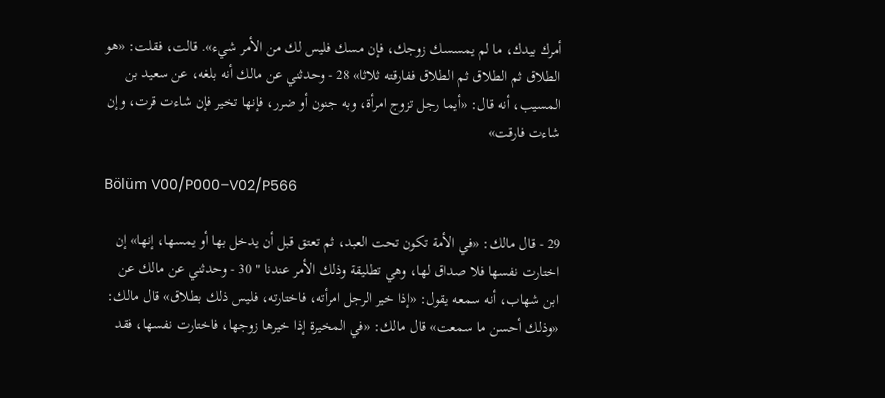أمرك بيدك، ما لم يمسسك زوجك، فإن مسك فليس لك من الأمر شيء». قالت، فقلت: «هو الطلاق ثم الطلاق ثم الطلاق ففارقته ثلاثا» 28 - وحدثني عن مالك أنه بلغه، عن سعيد بن المسيب، أنه قال: «أيما رجل تزوج امرأة، وبه جنون أو ضرر، فإنها تخير فإن شاءت قرت، وإن شاءت فارقت»

Bölüm V00/P000–V02/P566

29 - قال مالك: «في الأمة تكون تحت العبد، ثم تعتق قبل أن يدخل بها أو يمسها، إنها» إن اختارت نفسها فلا صداق لها، وهي تطليقة وذلك الأمر عندنا " 30 - وحدثني عن مالك عن ابن شهاب، أنه سمعه يقول: «إذا خير الرجل امرأته، فاختارته، فليس ذلك بطلاق» قال مالك: «وذلك أحسن ما سمعت» قال مالك: «في المخيرة إذا خيرها زوجها، فاختارت نفسها، فقد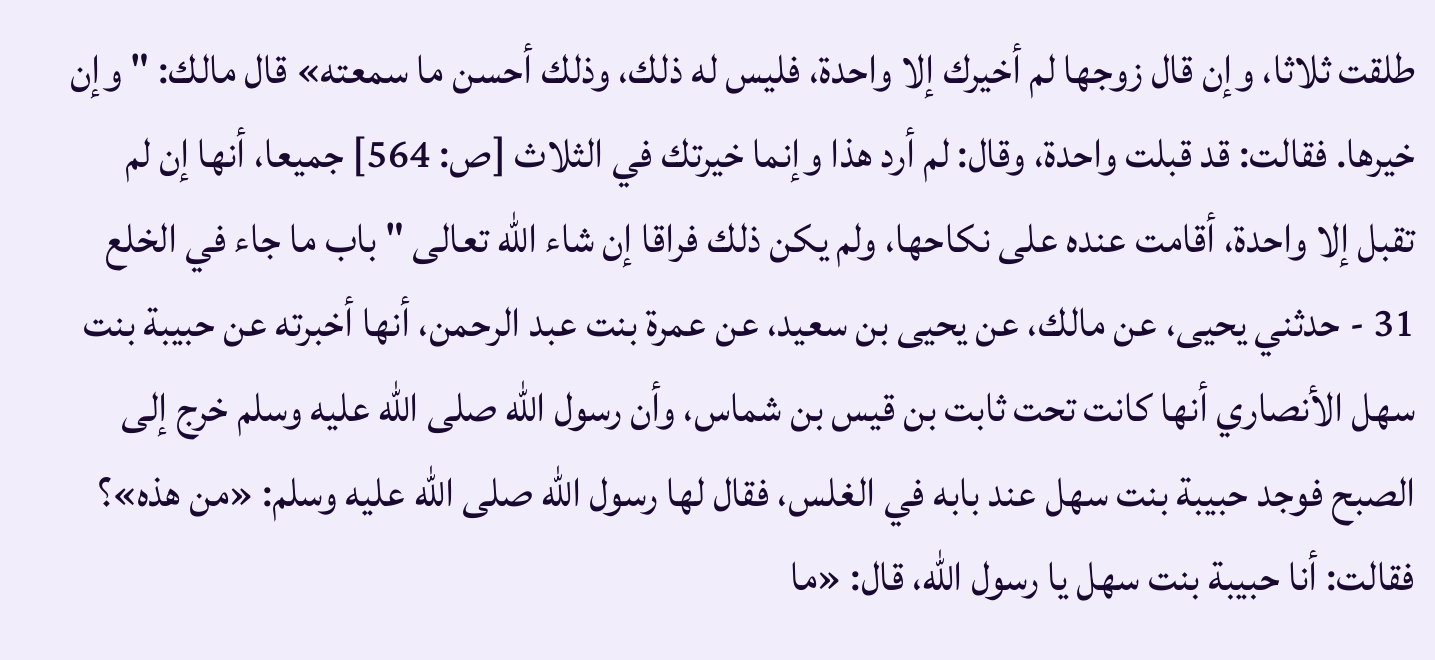طلقت ثلاثا، وإن قال زوجها لم أخيرك إلا واحدة، فليس له ذلك، وذلك أحسن ما سمعته» قال مالك: " وإن خيرها. فقالت: قد قبلت واحدة، وقال: لم أرد هذا وإنما خيرتك في الثلاث [ص: 564] جميعا، أنها إن لم تقبل إلا واحدة، أقامت عنده على نكاحها، ولم يكن ذلك فراقا إن شاء الله تعالى " باب ما جاء في الخلع 31 - حدثني يحيى، عن مالك، عن يحيى بن سعيد، عن عمرة بنت عبد الرحمن، أنها أخبرته عن حبيبة بنت سهل الأنصاري أنها كانت تحت ثابت بن قيس بن شماس، وأن رسول الله صلى الله عليه وسلم خرج إلى الصبح فوجد حبيبة بنت سهل عند بابه في الغلس، فقال لها رسول الله صلى الله عليه وسلم: «من هذه»؟ فقالت: أنا حبيبة بنت سهل يا رسول الله، قال: «ما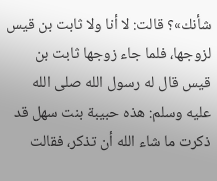شأنك»؟ قالت: لا أنا ولا ثابت بن قيس لزوجها، فلما جاء زوجها ثابت بن قيس قال له رسول الله صلى الله عليه وسلم: هذه حبيبة بنت سهل قد ذكرت ما شاء الله أن تذكر، فقالت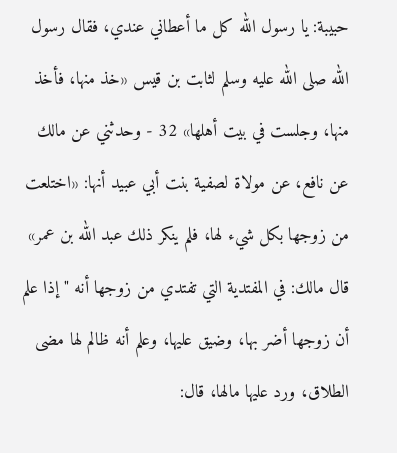حبيبة: يا رسول الله كل ما أعطاني عندي، فقال رسول الله صلى الله عليه وسلم لثابت بن قيس «خذ منها، فأخذ منها، وجلست في بيت أهلها» 32 - وحدثني عن مالك عن نافع، عن مولاة لصفية بنت أبي عبيد أنها: «اختلعت من زوجها بكل شيء لها، فلم ينكر ذلك عبد الله بن عمر» قال مالك: في المفتدية التي تفتدي من زوجها أنه " إذا علم أن زوجها أضر بها، وضيق عليها، وعلم أنه ظالم لها مضى الطلاق، ورد عليها مالها، قال: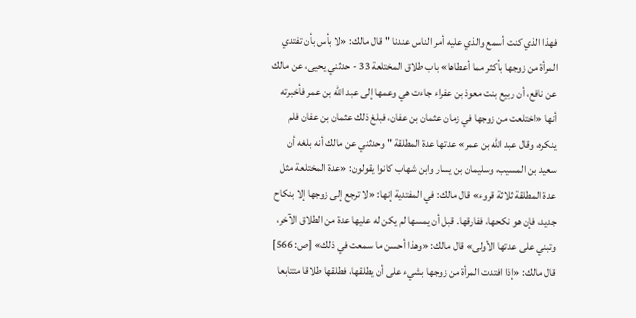فهذا الذي كنت أسمع والذي عليه أمر الناس عندنا " قال مالك: «لا بأس بأن تفتدي المرأة من زوجها بأكثر مما أعطاها» باب طلاق المختلعة 33 - حدثني يحيى، عن مالك عن نافع، أن ربيع بنت معوذ بن عفراء جاءت هي وعمها إلى عبد الله بن عمر فأخبرته أنها «اختلعت من زوجها في زمان عثمان بن عفان، فبلغ ذلك عثمان بن عفان فلم ينكره، وقال عبد الله بن عمر» عدتها عدة المطلقة " وحدثني عن مالك أنه بلغه أن سعيد بن المسيب، وسليمان بن يسار وابن شهاب كانوا يقولون: «عدة المختلعة مثل عدة المطلقة ثلاثة قروء» قال مالك: في المفتدية إنها: «لا ترجع إلى زوجها إلا بنكاح جديد، فإن هو نكحها، ففارقها. قبل أن يمسها لم يكن له عليها عدة من الطلاق الآخر، وتبني على عدتها الأولى» قال مالك: «وهذا أحسن ما سمعت في ذلك» [ص: 566] قال مالك: «إذا افتدت المرأة من زوجها بشيء على أن يطلقها، فطلقها طلاقا متتابعا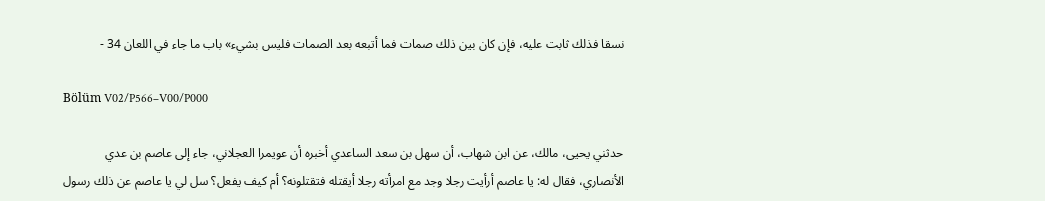نسقا فذلك ثابت عليه، فإن كان بين ذلك صمات فما أتبعه بعد الصمات فليس بشيء» باب ما جاء في اللعان 34 -

Bölüm V02/P566–V00/P000

حدثني يحيى، مالك، عن ابن شهاب، أن سهل بن سعد الساعدي أخبره أن عويمرا العجلاني، جاء إلى عاصم بن عدي الأنصاري، فقال له: يا عاصم أرأيت رجلا وجد مع امرأته رجلا أيقتله فتقتلونه؟ أم كيف يفعل؟ سل لي يا عاصم عن ذلك رسول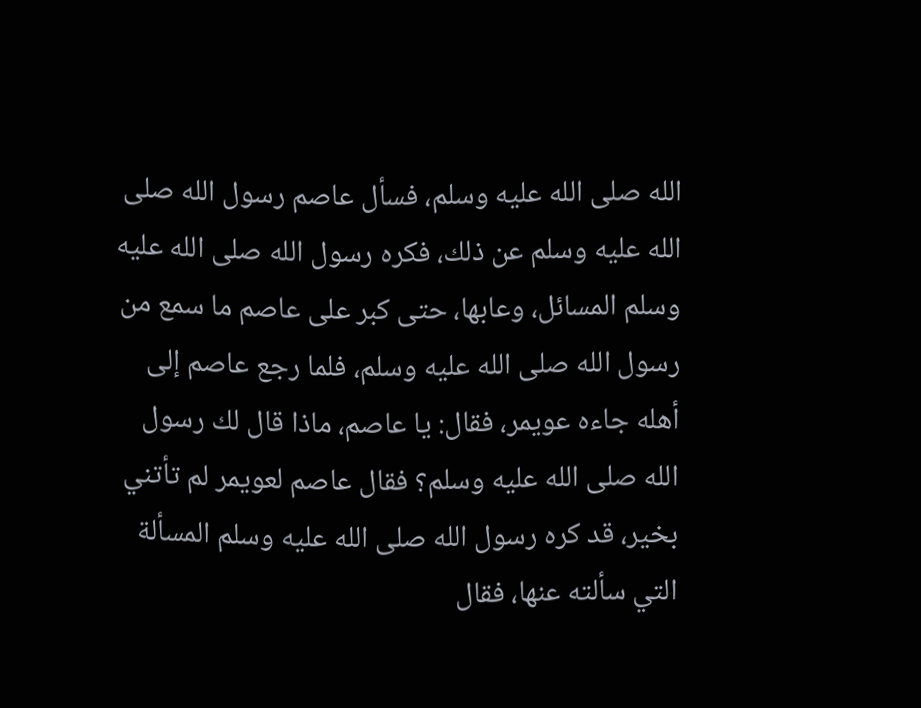الله صلى الله عليه وسلم، فسأل عاصم رسول الله صلى الله عليه وسلم عن ذلك، فكره رسول الله صلى الله عليه وسلم المسائل، وعابها، حتى كبر على عاصم ما سمع من رسول الله صلى الله عليه وسلم، فلما رجع عاصم إلى أهله جاءه عويمر، فقال: يا عاصم، ماذا قال لك رسول الله صلى الله عليه وسلم؟ فقال عاصم لعويمر لم تأتني بخير، قد كره رسول الله صلى الله عليه وسلم المسألة التي سألته عنها، فقال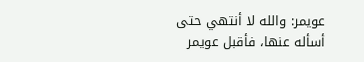عويمر: والله لا أنتهي حتى أسأله عنها، فأقبل عويمر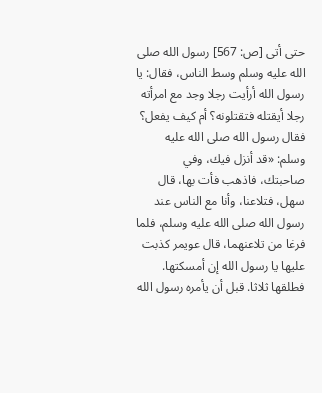حتى أتى [ص: 567] رسول الله صلى الله عليه وسلم وسط الناس، فقال: يا رسول الله أرأيت رجلا وجد مع امرأته رجلا أيقتله فتقتلونه؟ أم كيف يفعل؟ فقال رسول الله صلى الله عليه وسلم: «قد أنزل فيك، وفي صاحبتك، فاذهب فأت بها، قال سهل، فتلاعنا، وأنا مع الناس عند رسول الله صلى الله عليه وسلم، فلما فرغا من تلاعنهما، قال عويمر كذبت عليها يا رسول الله إن أمسكتها. فطلقها ثلاثا. قبل أن يأمره رسول الله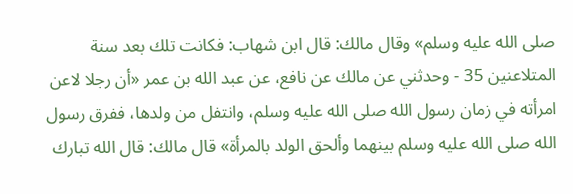صلى الله عليه وسلم» وقال مالك: قال ابن شهاب: فكانت تلك بعد سنة المتلاعنين 35 - وحدثني عن مالك عن نافع، عن عبد الله بن عمر «أن رجلا لاعن امرأته في زمان رسول الله صلى الله عليه وسلم، وانتفل من ولدها، ففرق رسول الله صلى الله عليه وسلم بينهما وألحق الولد بالمرأة» قال مالك: قال الله تبارك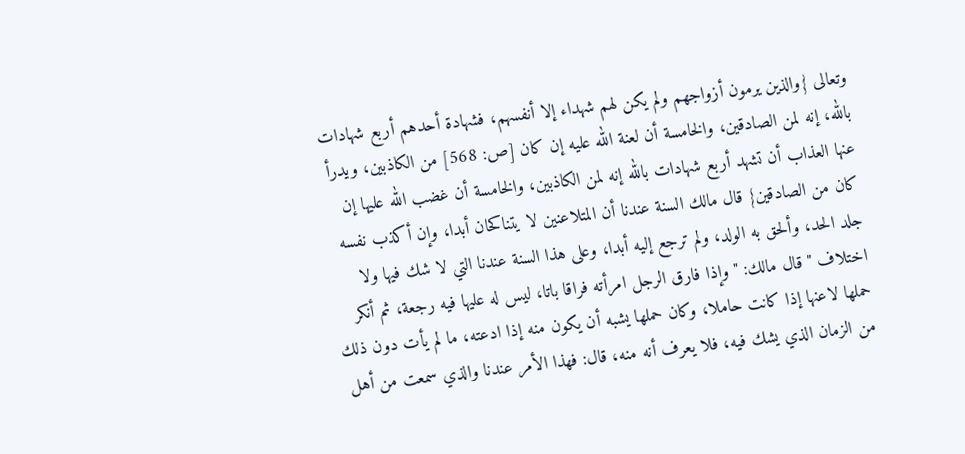وتعالى {والذين يرمون أزواجهم ولم يكن لهم شهداء إلا أنفسهم، فشهادة أحدهم أربع شهادات بالله، إنه لمن الصادقين، والخامسة أن لعنة الله عليه إن كان [ص: 568] من الكاذبين، ويدرأ عنها العذاب أن تشهد أربع شهادات بالله إنه لمن الكاذبين، والخامسة أن غضب الله عليها إن كان من الصادقين} قال مالك السنة عندنا أن المتلاعنين لا يتناكحان أبدا، وإن أكذب نفسه جلد الحد، وألحق به الولد، ولم ترجع إليه أبدا، وعلى هذا السنة عندنا التي لا شك فيها ولا اختلاف " قال مالك: " وإذا فارق الرجل امرأته فراقا باتا، ليس له عليها فيه رجعة، ثم أنكر حملها لاعنها إذا كانت حاملا، وكان حملها يشبه أن يكون منه إذا ادعته، ما لم يأت دون ذلك من الزمان الذي يشك فيه، فلا يعرف أنه منه، قال: فهذا الأمر عندنا والذي سمعت من أهل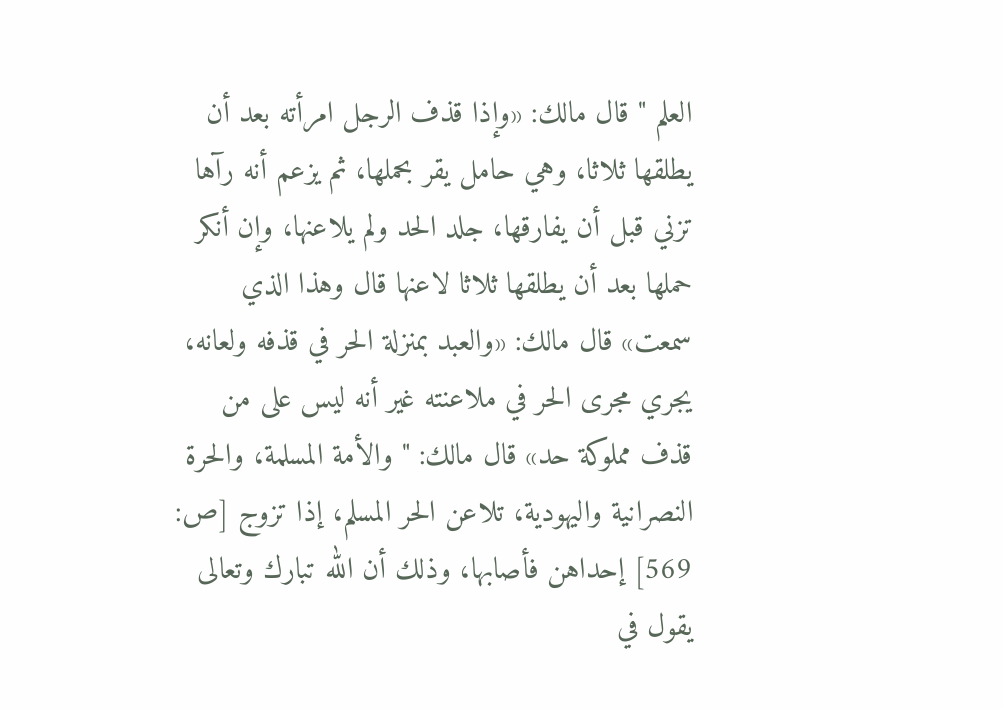العلم " قال مالك: «وإذا قذف الرجل امرأته بعد أن يطلقها ثلاثا، وهي حامل يقر بحملها، ثم يزعم أنه رآها تزني قبل أن يفارقها، جلد الحد ولم يلاعنها، وإن أنكر حملها بعد أن يطلقها ثلاثا لاعنها قال وهذا الذي سمعت» قال مالك: «والعبد بمنزلة الحر في قذفه ولعانه، يجري مجرى الحر في ملاعنته غير أنه ليس على من قذف مملوكة حد» قال مالك: " والأمة المسلمة، والحرة النصرانية واليهودية، تلاعن الحر المسلم، إذا تزوج [ص: 569] إحداهن فأصابها، وذلك أن الله تبارك وتعالى يقول في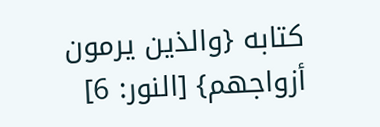كتابه {والذين يرمون أزواجهم} [النور: 6]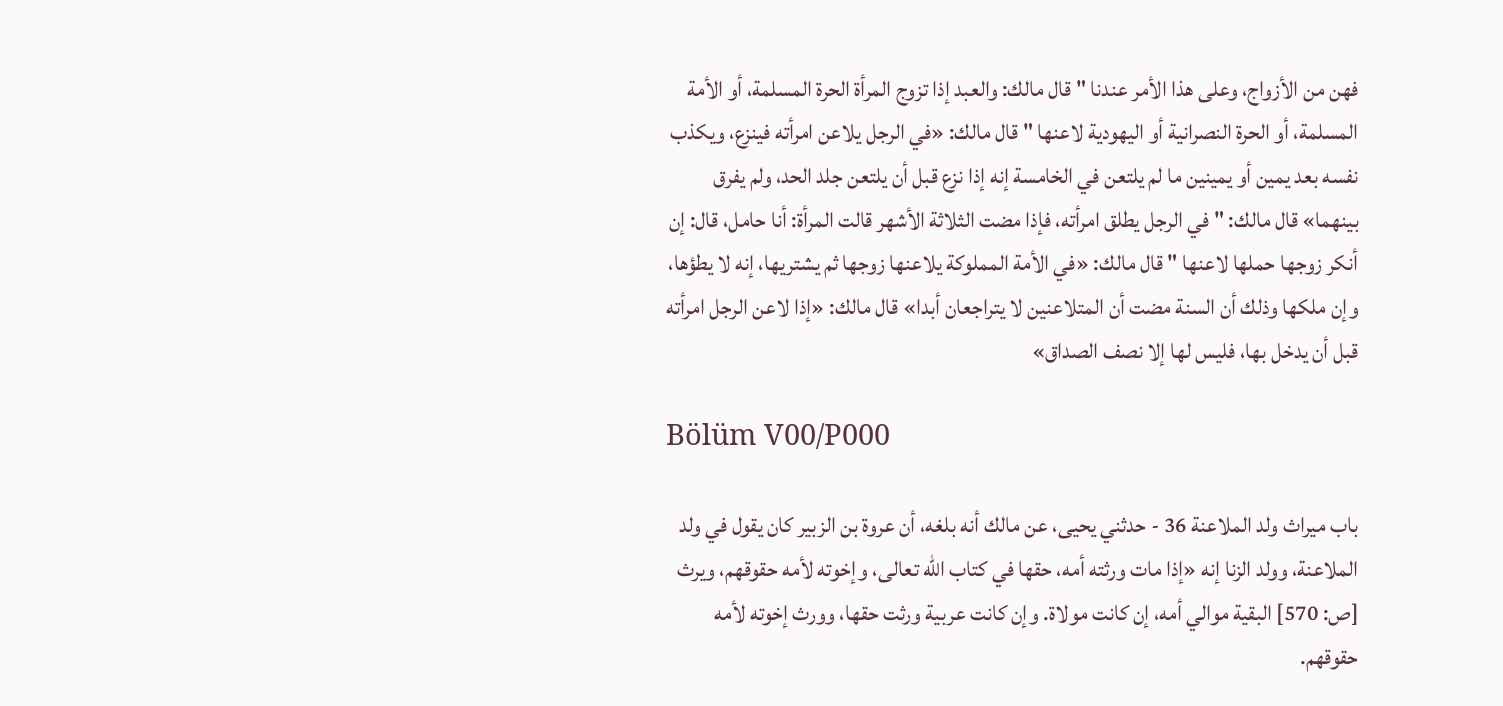فهن من الأزواج، وعلى هذا الأمر عندنا " قال مالك: والعبد إذا تزوج المرأة الحرة المسلمة، أو الأمة المسلمة، أو الحرة النصرانية أو اليهودية لاعنها " قال مالك: «في الرجل يلاعن امرأته فينزع، ويكذب نفسه بعد يمين أو يمينين ما لم يلتعن في الخامسة إنه إذا نزع قبل أن يلتعن جلد الحد، ولم يفرق بينهما» قال مالك: " في الرجل يطلق امرأته، فإذا مضت الثلاثة الأشهر قالت المرأة: أنا حامل، قال: إن أنكر زوجها حملها لاعنها " قال مالك: «في الأمة المملوكة يلاعنها زوجها ثم يشتريها، إنه لا يطؤها، وإن ملكها وذلك أن السنة مضت أن المتلاعنين لا يتراجعان أبدا» قال مالك: «إذا لاعن الرجل امرأته قبل أن يدخل بها، فليس لها إلا نصف الصداق»

Bölüm V00/P000

باب ميراث ولد الملاعنة 36 - حدثني يحيى، عن مالك أنه بلغه، أن عروة بن الزبير كان يقول في ولد الملاعنة، وولد الزنا إنه «إذا مات ورثته أمه، حقها في كتاب الله تعالى، وإخوته لأمه حقوقهم، ويرث [ص: 570] البقية موالي أمه، إن كانت مولاة. وإن كانت عربية ورثت حقها، وورث إخوته لأمه حقوقهم.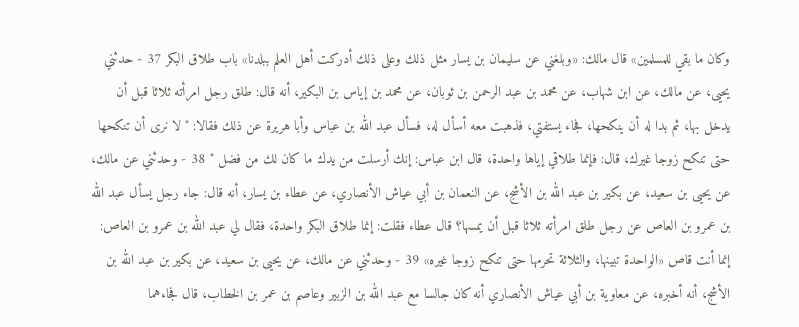وكان ما بقي للمسلمين» قال مالك: «وبلغني عن سليمان بن يسار مثل ذلك وعلى ذلك أدركت أهل العلم ببلدنا» باب طلاق البكر 37 - حدثني يحيى، عن مالك، عن ابن شهاب، عن محمد بن عبد الرحمن بن ثوبان، عن محمد بن إياس بن البكير، أنه قال: طلق رجل امرأته ثلاثا قبل أن يدخل بها، ثم بدا له أن ينكحها، فجاء يستفتي، فذهبت معه أسأل له، فسأل عبد الله بن عباس وأبا هريرة عن ذلك فقالا: " لا نرى أن تنكحها حتى تنكح زوجا غيرك، قال: فإنما طلاقي إياها واحدة، قال ابن عباس: إنك أرسلت من يدك ما كان لك من فضل " 38 - وحدثني عن مالك، عن يحيى بن سعيد، عن بكير بن عبد الله بن الأشج، عن النعمان بن أبي عياش الأنصاري، عن عطاء بن يسار، أنه قال: جاء رجل يسأل عبد الله بن عمرو بن العاص عن رجل طلق امرأته ثلاثا قبل أن يمسها؟ قال عطاء فقلت: إنما طلاق البكر واحدة، فقال لي عبد الله بن عمرو بن العاص: إنما أنت قاص «الواحدة تبينها، والثلاثة تحرمها حتى تنكح زوجا غيره» 39 - وحدثني عن مالك، عن يحيى بن سعيد، عن بكير بن عبد الله بن الأشج، أنه أخبره، عن معاوية بن أبي عياش الأنصاري أنه كان جالسا مع عبد الله بن الزبير وعاصم بن عمر بن الخطاب، قال فجاءهما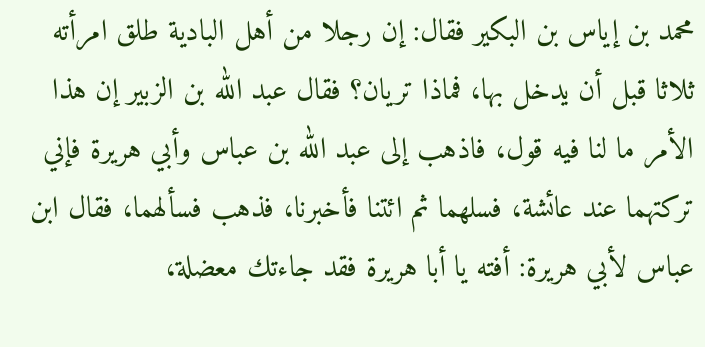محمد بن إياس بن البكير فقال: إن رجلا من أهل البادية طلق امرأته ثلاثا قبل أن يدخل بها، فماذا تريان؟ فقال عبد الله بن الزبير إن هذا الأمر ما لنا فيه قول، فاذهب إلى عبد الله بن عباس وأبي هريرة فإني تركتهما عند عائشة، فسلهما ثم ائتنا فأخبرنا، فذهب فسألهما، فقال ابن عباس لأبي هريرة: أفته يا أبا هريرة فقد جاءتك معضلة،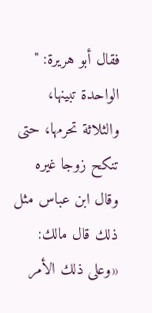فقال أبو هريرة: " الواحدة تبينها، والثلاثة تحرمها، حتى تنكح زوجا غيره وقال ابن عباس مثل ذلك قال مالك: «وعلى ذلك الأمر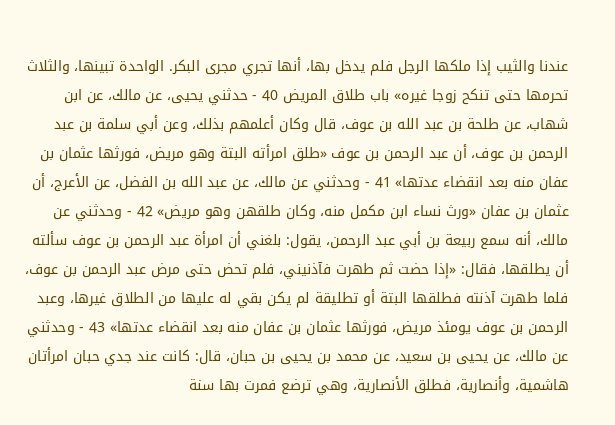عندنا والثيب إذا ملكها الرجل فلم يدخل بها، أنها تجري مجرى البكر. الواحدة تبينها، والثلاث تحرمها حتى تنكح زوجا غيره» باب طلاق المريض 40 - حدثني يحيى، عن مالك، عن ابن شهاب، عن طلحة بن عبد الله بن عوف، قال وكان أعلمهم بذلك، وعن أبي سلمة بن عبد الرحمن بن عوف، أن عبد الرحمن بن عوف «طلق امرأته البتة وهو مريض، فورثها عثمان بن عفان منه بعد انقضاء عدتها» 41 - وحدثني عن مالك، عن عبد الله بن الفضل، عن الأعرج، أن عثمان بن عفان «ورث نساء ابن مكمل منه، وكان طلقهن وهو مريض» 42 - وحدثني عن مالك، أنه سمع ربيعة بن أبي عبد الرحمن، يقول: بلغني أن امرأة عبد الرحمن بن عوف سألته أن يطلقها، فقال: «إذا حضت ثم طهرت فآذنيني، فلم تحض حتى مرض عبد الرحمن بن عوف، فلما طهرت آذنته فطلقها البتة أو تطليقة لم يكن بقي له عليها من الطلاق غيرها، وعبد الرحمن بن عوف يومئذ مريض، فورثها عثمان بن عفان منه بعد انقضاء عدتها» 43 - وحدثني عن مالك، عن يحيى بن سعيد، عن محمد بن يحيى بن حبان، قال: كانت عند جدي حبان امرأتان هاشمية، وأنصارية، فطلق الأنصارية، وهي ترضع فمرت بها سنة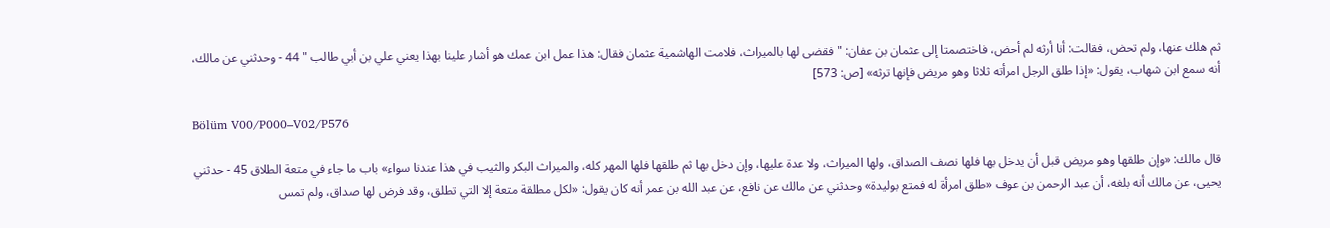ثم هلك عنها، ولم تحض، فقالت: أنا أرثه لم أحض، فاختصمتا إلى عثمان بن عفان: " فقضى لها بالميراث، فلامت الهاشمية عثمان فقال: هذا عمل ابن عمك هو أشار علينا بهذا يعني علي بن أبي طالب " 44 - وحدثني عن مالك، أنه سمع ابن شهاب، يقول: «إذا طلق الرجل امرأته ثلاثا وهو مريض فإنها ترثه» [ص: 573]

Bölüm V00/P000–V02/P576

قال مالك: «وإن طلقها وهو مريض قبل أن يدخل بها فلها نصف الصداق، ولها الميراث، ولا عدة عليها، وإن دخل بها ثم طلقها فلها المهر كله، والميراث البكر والثيب في هذا عندنا سواء» باب ما جاء في متعة الطلاق 45 - حدثني يحيى، عن مالك أنه بلغه، أن عبد الرحمن بن عوف «طلق امرأة له فمتع بوليدة» وحدثني عن مالك عن نافع، عن عبد الله بن عمر أنه كان يقول: «لكل مطلقة متعة إلا التي تطلق، وقد فرض لها صداق، ولم تمس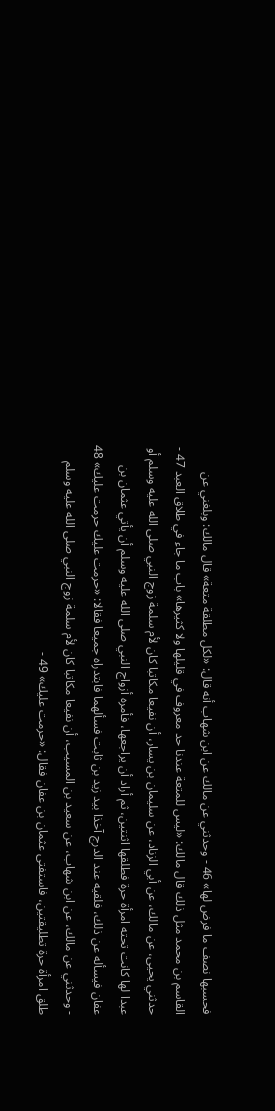فحسبها نصف ما فرض لها» 46 - وحدثني عن مالك عن ابن شهاب أنه قال: «لكل مطلقة متعة» قال مالك: وبلغني عن القاسم بن محمد مثل ذلك قال مالك: «ليس للمتعة عندنا حد معروف في قليلها ولا كثيرها» باب ما جاء في طلاق العبد 47 - حدثني يحيى، عن مالك، عن أبي الزناد، عن سليمان بن يسار، أن نفيعا مكاتبا كان لأم سلمة زوج النبي صلى الله عليه وسلم أو عبدا لها كانت تحته امرأة حرة فطلقها اثنتين، ثم أراد أن يراجعها، فأمره أزواج النبي صلى الله عليه وسلم أن يأتي عثمان بن عفان فيسأله عن ذلك، فلقيه عند الدرج آخذا بيد زيد بن ثابت فسألهما فابتدراه جميعا فقالا: «حرمت عليك حرمت عليك» 48 - وحدثني عن مالك، عن ابن شهاب، عن سعيد بن المسيب، أن نفيعا مكاتبا كان لأم سلمة زوج النبي صلى الله عليه وسلم طلق امرأة حرة تطليقتين، فاستفتى عثمان بن عفان فقال: «حرمت عليك» 49 -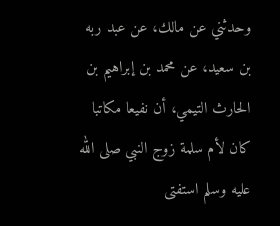وحدثني عن مالك، عن عبد ربه بن سعيد، عن محمد بن إبراهيم بن الحارث التيمي، أن نفيعا مكاتبا كان لأم سلمة زوج النبي صلى الله عليه وسلم استفتى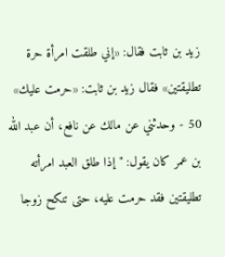زيد بن ثابت فقال: «إني طلقت امرأة حرة تطليقتين» فقال زيد بن ثابت: «حرمت عليك» 50 - وحدثني عن مالك عن نافع، أن عبد الله بن عمر كان يقول: " إذا طلق العبد امرأته تطليقتين فقد حرمت عليه، حتى تنكح زوجا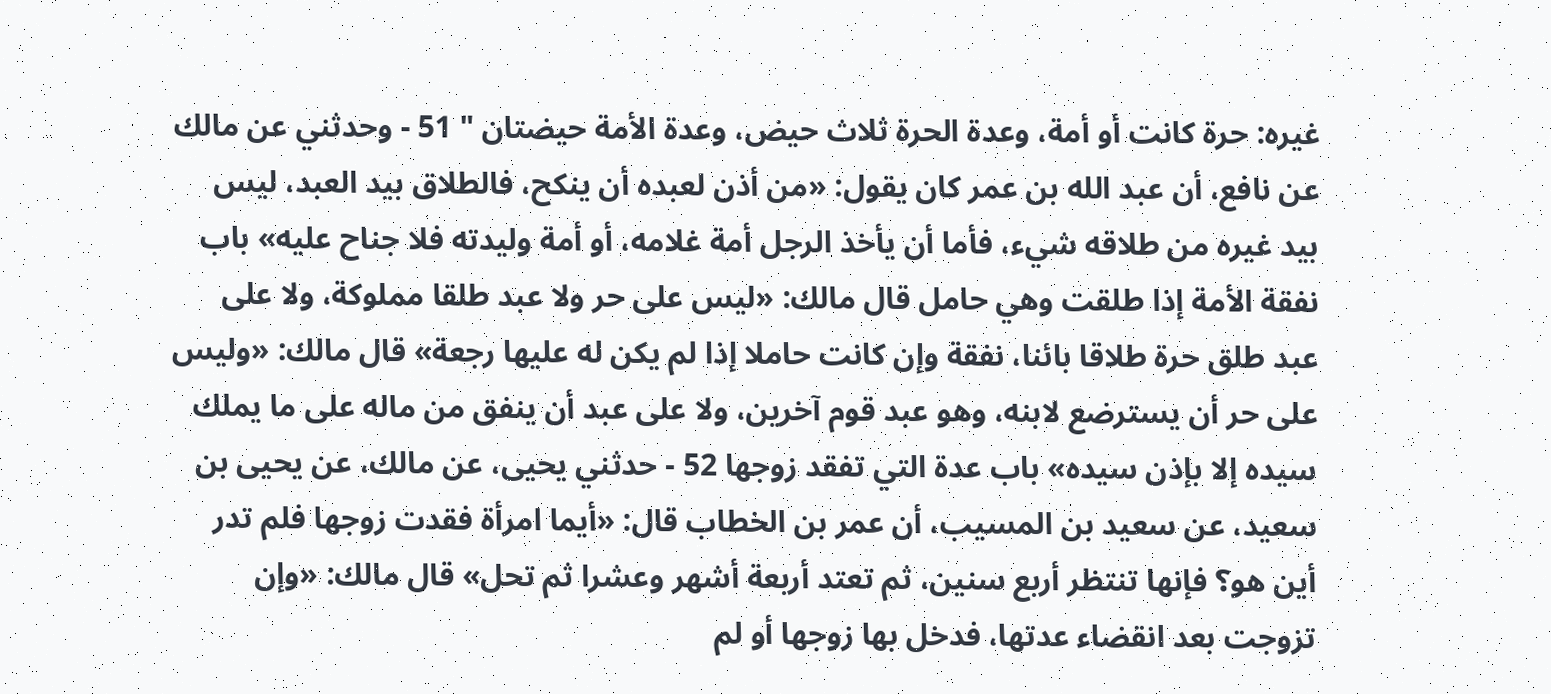غيره: حرة كانت أو أمة، وعدة الحرة ثلاث حيض، وعدة الأمة حيضتان " 51 - وحدثني عن مالك عن نافع، أن عبد الله بن عمر كان يقول: «من أذن لعبده أن ينكح، فالطلاق بيد العبد، ليس بيد غيره من طلاقه شيء، فأما أن يأخذ الرجل أمة غلامه، أو أمة وليدته فلا جناح عليه» باب نفقة الأمة إذا طلقت وهي حامل قال مالك: «ليس على حر ولا عبد طلقا مملوكة، ولا على عبد طلق حرة طلاقا بائنا، نفقة وإن كانت حاملا إذا لم يكن له عليها رجعة» قال مالك: «وليس على حر أن يسترضع لابنه، وهو عبد قوم آخرين، ولا على عبد أن ينفق من ماله على ما يملك سيده إلا بإذن سيده» باب عدة التي تفقد زوجها 52 - حدثني يحيى، عن مالك، عن يحيى بن سعيد، عن سعيد بن المسيب، أن عمر بن الخطاب قال: «أيما امرأة فقدت زوجها فلم تدر أين هو؟ فإنها تنتظر أربع سنين، ثم تعتد أربعة أشهر وعشرا ثم تحل» قال مالك: «وإن تزوجت بعد انقضاء عدتها، فدخل بها زوجها أو لم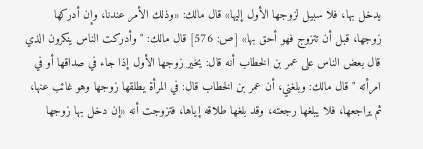يدخل بها، فلا سبيل لزوجها الأول إليها» قال مالك: «وذلك الأمر عندنا، وإن أدركها زوجها، قبل أن تتزوج فهو أحق بها» [ص: 576] قال مالك: " وأدركت الناس ينكرون الذي قال بعض الناس على عمر بن الخطاب أنه قال: يخير زوجها الأول إذا جاء في صداقها أو في امرأته " قال مالك: وبلغني، أن عمر بن الخطاب قال: في المرأة يطلقها زوجها وهو غائب عنها، ثم يراجعها، فلا يبلغها رجعته، وقد بلغها طلاقه إياها، فتزوجت أنه «إن دخل بها زوجها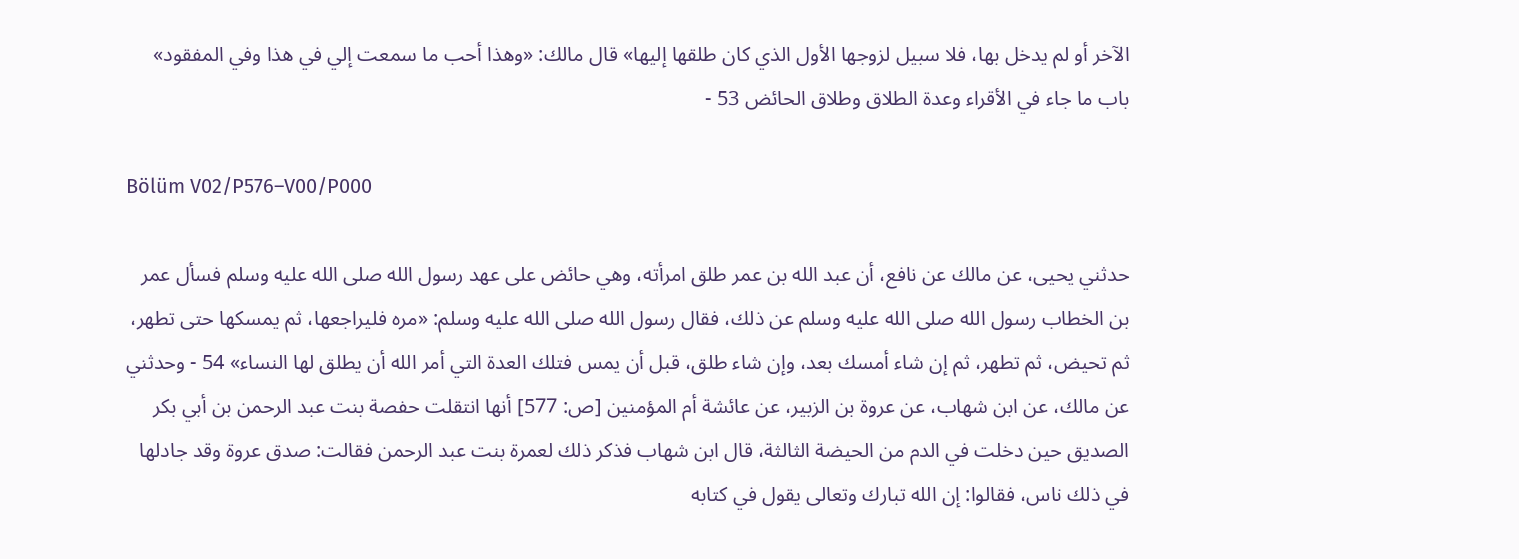الآخر أو لم يدخل بها، فلا سبيل لزوجها الأول الذي كان طلقها إليها» قال مالك: «وهذا أحب ما سمعت إلي في هذا وفي المفقود» باب ما جاء في الأقراء وعدة الطلاق وطلاق الحائض 53 -

Bölüm V02/P576–V00/P000

حدثني يحيى، عن مالك عن نافع، أن عبد الله بن عمر طلق امرأته، وهي حائض على عهد رسول الله صلى الله عليه وسلم فسأل عمر بن الخطاب رسول الله صلى الله عليه وسلم عن ذلك، فقال رسول الله صلى الله عليه وسلم: «مره فليراجعها، ثم يمسكها حتى تطهر، ثم تحيض، ثم تطهر، ثم إن شاء أمسك بعد، وإن شاء طلق، قبل أن يمس فتلك العدة التي أمر الله أن يطلق لها النساء» 54 - وحدثني عن مالك، عن ابن شهاب، عن عروة بن الزبير، عن عائشة أم المؤمنين [ص: 577] أنها انتقلت حفصة بنت عبد الرحمن بن أبي بكر الصديق حين دخلت في الدم من الحيضة الثالثة، قال ابن شهاب فذكر ذلك لعمرة بنت عبد الرحمن فقالت: صدق عروة وقد جادلها في ذلك ناس، فقالوا: إن الله تبارك وتعالى يقول في كتابه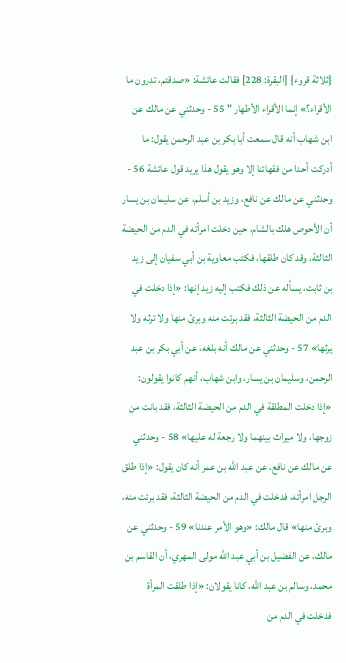{ثلاثة قروء} [البقرة: 228] فقالت عائشة: «صدقتم، تدرون ما الأقراء؟» إنما الأقراء الأطهار " 55 - وحدثني عن مالك عن ابن شهاب أنه قال سمعت أبا بكر بن عبد الرحمن يقول: ما أدركت أحدا من فقهائنا إلا وهو يقول هذا يريد قول عائشة 56 - وحدثني عن مالك عن نافع، وزيد بن أسلم، عن سليمان بن يسار أن الأحوص هلك بالشام، حين دخلت امرأته في الدم من الحيضة الثالثة، وقد كان طلقها، فكتب معاوية بن أبي سفيان إلى زيد بن ثابت، يسأله عن ذلك فكتب إليه زيد إنها: «إذا دخلت في الدم من الحيضة الثالثة، فقد برئت منه وبرئ منها ولا ترثه ولا يرثها» 57 - وحدثني عن مالك أنه بلغه، عن أبي بكر بن عبد الرحمن، وسليمان بن يسار، وابن شهاب، أنهم كانوا يقولون: «إذا دخلت المطلقة في الدم من الحيضة الثالثة، فقد بانت من زوجها، ولا ميراث بينهما ولا رجعة له عليها» 58 - وحدثني عن مالك عن نافع، عن عبد الله بن عمر أنه كان يقول: «إذا طلق الرجل امرأته، فدخلت في الدم من الحيضة الثالثة، فقد برئت منه، وبرئ منها» قال مالك: «وهو الأمر عندنا» 59 - وحدثني عن مالك، عن الفضيل بن أبي عبد الله مولى المهري، أن القاسم بن محمد، وسالم بن عبد الله، كانا يقولان: «إذا طلقت المرأة فدخلت في الدم من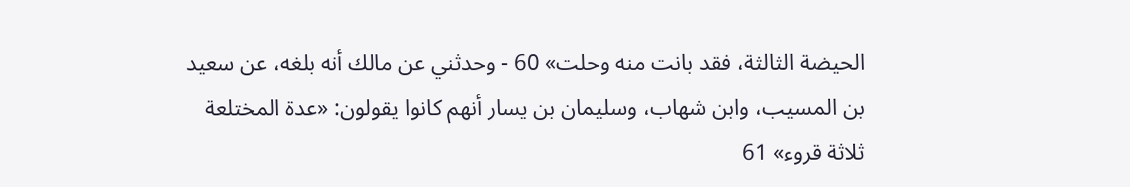الحيضة الثالثة، فقد بانت منه وحلت» 60 - وحدثني عن مالك أنه بلغه، عن سعيد بن المسيب، وابن شهاب، وسليمان بن يسار أنهم كانوا يقولون: «عدة المختلعة ثلاثة قروء» 61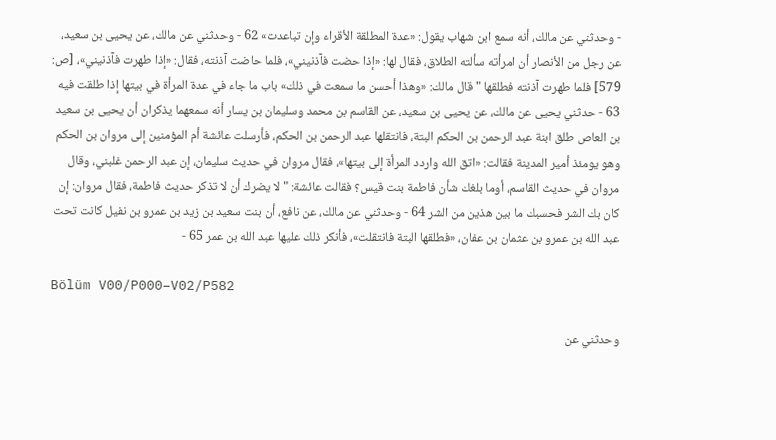- وحدثني عن مالك، أنه سمع ابن شهاب يقول: «عدة المطلقة الأقراء وإن تباعدت» 62 - وحدثني عن مالك، عن يحيى بن سعيد، عن رجل من الأنصار أن امرأته سألته الطلاق، فقال لها: «إذا حضت فآذنيني»، فلما حاضت آذنته، فقال: «إذا طهرت فآذنيني»، [ص: 579] فلما طهرت آذنته فطلقها " قال مالك: «وهذا أحسن ما سمعت في ذلك» باب ما جاء في عدة المرأة في بيتها إذا طلقت فيه 63 - حدثني يحيى عن مالك، عن يحيى بن سعيد، عن القاسم بن محمد وسليمان بن يسار أنه سمعهما يذكران أن يحيى بن سعيد بن العاص طلق ابنة عبد الرحمن بن الحكم البتة، فانتقلها عبد الرحمن بن الحكم، فأرسلت عائشة أم المؤمنين إلى مروان بن الحكم وهو يومئذ أمير المدينة فقالت: «اتق الله واردد المرأة إلى بيتها»، فقال مروان في حديث سليمان، إن عبد الرحمن غلبني، وقال مروان في حديث القاسم، أوما بلغك شأن فاطمة بنت قيس؟ فقالت عائشة: " لا يضرك أن لا تذكر حديث فاطمة، فقال مروان: إن كان بك الشر فحسبك ما بين هذين من الشر 64 - وحدثني عن مالك، عن نافع، أن بنت سعيد بن زيد بن عمرو بن نفيل كانت تحت عبد الله بن عمرو بن عثمان بن عفان، «فطلقها البتة فانتقلت»، فأنكر ذلك عليها عبد الله بن عمر 65 -

Bölüm V00/P000–V02/P582

وحدثني عن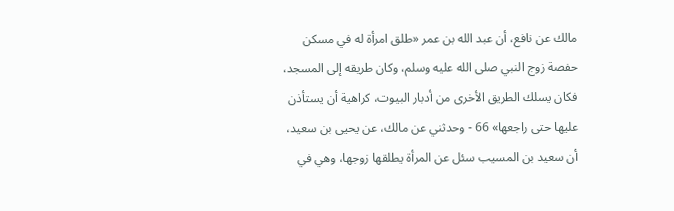مالك عن نافع، أن عبد الله بن عمر «طلق امرأة له في مسكن حفصة زوج النبي صلى الله عليه وسلم، وكان طريقه إلى المسجد، فكان يسلك الطريق الأخرى من أدبار البيوت، كراهية أن يستأذن عليها حتى راجعها» 66 - وحدثني عن مالك، عن يحيى بن سعيد، أن سعيد بن المسيب سئل عن المرأة يطلقها زوجها، وهي في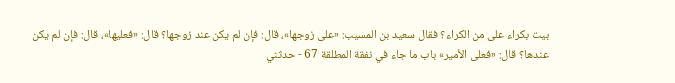بيت بكراء على من الكراء؟ فقال سعيد بن المسيب: «على زوجها»، قال: فإن لم يكن عند زوجها؟ قال: «فعليها»، قال: فإن لم يكن عندها؟ قال: «فعلى الأمير» باب ما جاء في نفقة المطلقة 67 - حدثني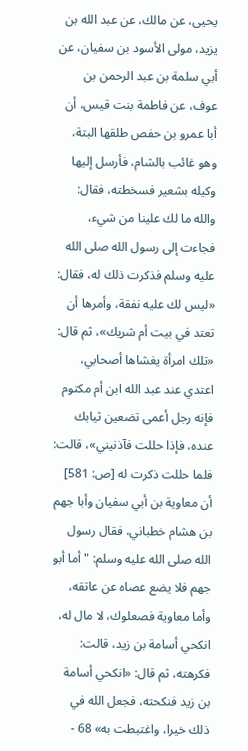يحيى، عن مالك، عن عبد الله بن يزيد، مولى الأسود بن سفيان، عن أبي سلمة بن عبد الرحمن بن عوف، عن فاطمة بنت قيس، أن أبا عمرو بن حفص طلقها البتة، وهو غائب بالشام، فأرسل إليها وكيله بشعير فسخطته، فقال: والله ما لك علينا من شيء، فجاءت إلى رسول الله صلى الله عليه وسلم فذكرت ذلك له، فقال: «ليس لك عليه نفقة، وأمرها أن تعتد في بيت أم شريك»، ثم قال: «تلك امرأة يغشاها أصحابي، اعتدي عند عبد الله ابن أم مكتوم فإنه رجل أعمى تضعين ثيابك عنده، فإذا حللت فآذنيني»، قالت: فلما حللت ذكرت له [ص: 581] أن معاوية بن أبي سفيان وأبا جهم بن هشام خطباني، فقال رسول الله صلى الله عليه وسلم: " أما أبو جهم فلا يضع عصاه عن عاتقه، وأما معاوية فصعلوك، لا مال له، انكحي أسامة بن زيد، قالت: فكرهته، ثم قال: «انكحي أسامة بن زيد فنكحته، فجعل الله في ذلك خيرا، واغتبطت به» 68 -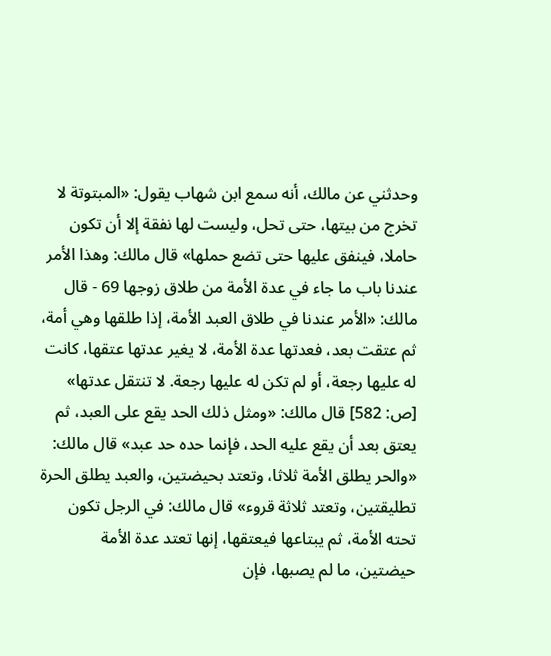وحدثني عن مالك، أنه سمع ابن شهاب يقول: «المبتوتة لا تخرج من بيتها، حتى تحل، وليست لها نفقة إلا أن تكون حاملا، فينفق عليها حتى تضع حملها» قال مالك: وهذا الأمر عندنا باب ما جاء في عدة الأمة من طلاق زوجها 69 - قال مالك: «الأمر عندنا في طلاق العبد الأمة، إذا طلقها وهي أمة، ثم عتقت بعد، فعدتها عدة الأمة، لا يغير عدتها عتقها، كانت له عليها رجعة، أو لم تكن له عليها رجعة. لا تنتقل عدتها» [ص: 582] قال مالك: «ومثل ذلك الحد يقع على العبد، ثم يعتق بعد أن يقع عليه الحد، فإنما حده حد عبد» قال مالك: «والحر يطلق الأمة ثلاثا، وتعتد بحيضتين، والعبد يطلق الحرة تطليقتين، وتعتد ثلاثة قروء» قال مالك: في الرجل تكون تحته الأمة، ثم يبتاعها فيعتقها، إنها تعتد عدة الأمة حيضتين، ما لم يصبها، فإن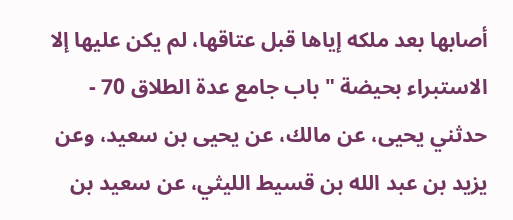أصابها بعد ملكه إياها قبل عتاقها، لم يكن عليها إلا الاستبراء بحيضة " باب جامع عدة الطلاق 70 - حدثني يحيى، عن مالك، عن يحيى بن سعيد، وعن يزيد بن عبد الله بن قسيط الليثي، عن سعيد بن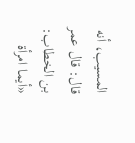المسيب، أنه قال: قال عمر بن الخطاب: «أيما امرأة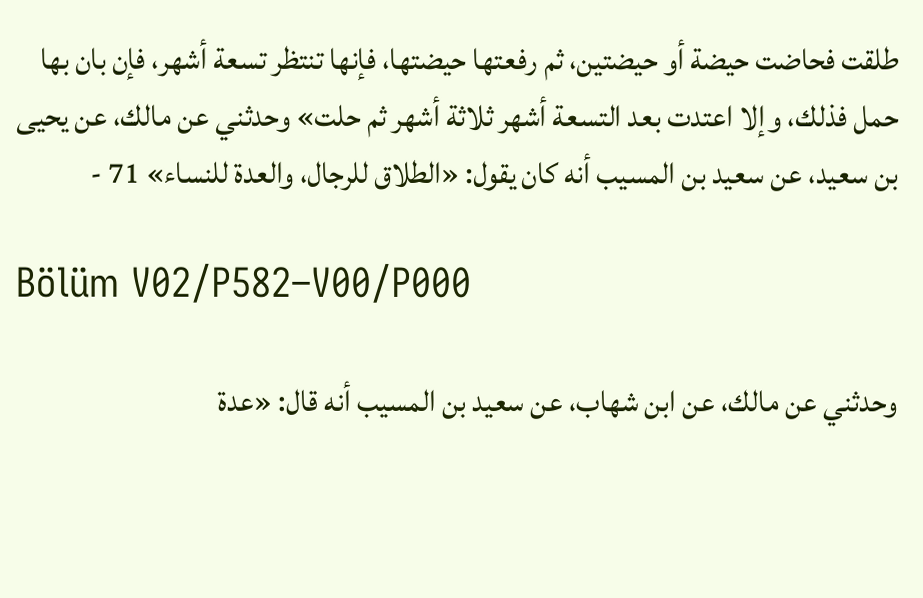طلقت فحاضت حيضة أو حيضتين، ثم رفعتها حيضتها، فإنها تنتظر تسعة أشهر، فإن بان بها حمل فذلك، وإلا اعتدت بعد التسعة أشهر ثلاثة أشهر ثم حلت» وحدثني عن مالك، عن يحيى بن سعيد، عن سعيد بن المسيب أنه كان يقول: «الطلاق للرجال، والعدة للنساء» 71 -

Bölüm V02/P582–V00/P000

وحدثني عن مالك، عن ابن شهاب، عن سعيد بن المسيب أنه قال: «عدة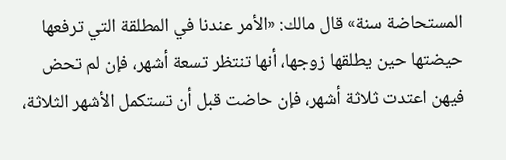المستحاضة سنة» قال مالك: «الأمر عندنا في المطلقة التي ترفعها حيضتها حين يطلقها زوجها، أنها تنتظر تسعة أشهر، فإن لم تحض فيهن اعتدت ثلاثة أشهر، فإن حاضت قبل أن تستكمل الأشهر الثلاثة،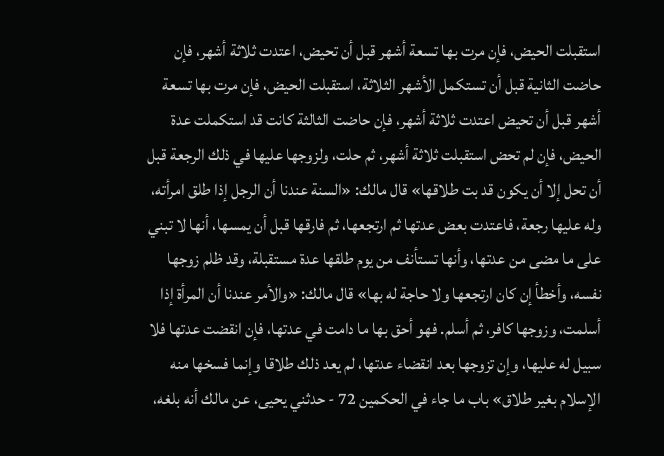استقبلت الحيض، فإن مرت بها تسعة أشهر قبل أن تحيض، اعتدت ثلاثة أشهر، فإن حاضت الثانية قبل أن تستكمل الأشهر الثلاثة، استقبلت الحيض، فإن مرت بها تسعة أشهر قبل أن تحيض اعتدت ثلاثة أشهر، فإن حاضت الثالثة كانت قد استكملت عدة الحيض، فإن لم تحض استقبلت ثلاثة أشهر، ثم حلت، ولزوجها عليها في ذلك الرجعة قبل أن تحل إلا أن يكون قد بت طلاقها» قال مالك: «السنة عندنا أن الرجل إذا طلق امرأته، وله عليها رجعة، فاعتدت بعض عدتها ثم ارتجعها، ثم فارقها قبل أن يمسها، أنها لا تبني على ما مضى من عدتها، وأنها تستأنف من يوم طلقها عدة مستقبلة، وقد ظلم زوجها نفسه، وأخطأ إن كان ارتجعها ولا حاجة له بها» قال مالك: «والأمر عندنا أن المرأة إذا أسلمت، وزوجها كافر، ثم أسلم. فهو أحق بها ما دامت في عدتها، فإن انقضت عدتها فلا سبيل له عليها، وإن تزوجها بعد انقضاء عدتها، لم يعد ذلك طلاقا وإنما فسخها منه الإسلام بغير طلاق» باب ما جاء في الحكمين 72 - حدثني يحيى، عن مالك أنه بلغه،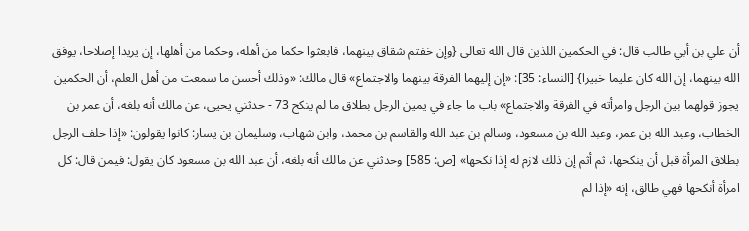أن علي بن أبي طالب قال: في الحكمين اللذين قال الله تعالى {وإن خفتم شقاق بينهما، فابعثوا حكما من أهله، وحكما من أهلها، إن يريدا إصلاحا، يوفق الله بينهما، إن الله كان عليما خبيرا} [النساء: 35]: «إن إليهما الفرقة بينهما والاجتماع» قال مالك: «وذلك أحسن ما سمعت من أهل العلم، أن الحكمين يجوز قولهما بين الرجل وامرأته في الفرقة والاجتماع» باب ما جاء في يمين الرجل بطلاق ما لم ينكح 73 - حدثني يحيى، عن مالك أنه بلغه، أن عمر بن الخطاب، وعبد الله بن عمر، وعبد الله بن مسعود، وسالم بن عبد الله والقاسم بن محمد، وابن شهاب، وسليمان بن يسار: كانوا يقولون: «إذا حلف الرجل بطلاق المرأة قبل أن ينكحها، ثم أثم إن ذلك لازم له إذا نكحها» [ص: 585] وحدثني عن مالك أنه بلغه، أن عبد الله بن مسعود كان يقول: فيمن قال: كل امرأة أنكحها فهي طالق، إنه «إذا لم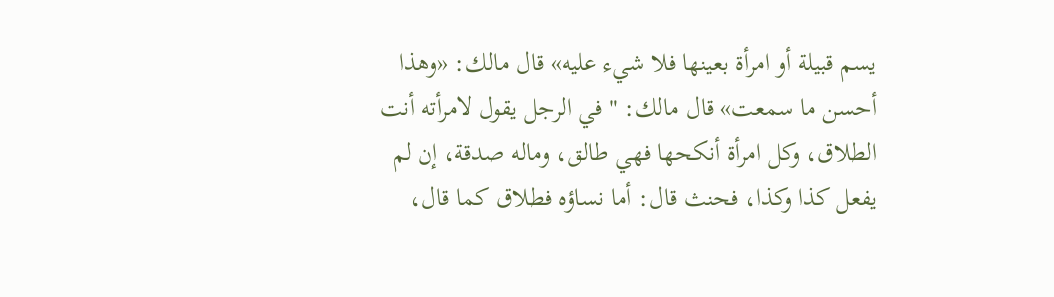يسم قبيلة أو امرأة بعينها فلا شيء عليه» قال مالك: «وهذا أحسن ما سمعت» قال مالك: " في الرجل يقول لامرأته أنت الطلاق، وكل امرأة أنكحها فهي طالق، وماله صدقة، إن لم يفعل كذا وكذا، فحنث قال: أما نساؤه فطلاق كما قال،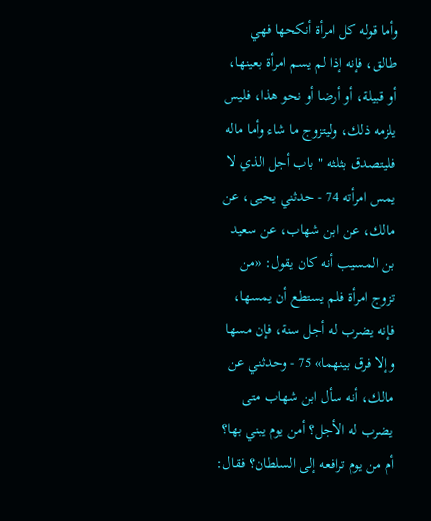وأما قوله كل امرأة أنكحها فهي طالق، فإنه إذا لم يسم امرأة بعينها، أو قبيلة، أو أرضا أو نحو هذا، فليس يلزمه ذلك، وليتزوج ما شاء وأما ماله فليتصدق بثلثه " باب أجل الذي لا يمس امرأته 74 - حدثني يحيى، عن مالك، عن ابن شهاب، عن سعيد بن المسيب أنه كان يقول: «من تزوج امرأة فلم يستطع أن يمسها، فإنه يضرب له أجل سنة، فإن مسها وإلا فرق بينهما» 75 - وحدثني عن مالك، أنه سأل ابن شهاب متى يضرب له الأجل؟ أمن يوم يبني بها؟ أم من يوم ترافعه إلى السلطان؟ فقال: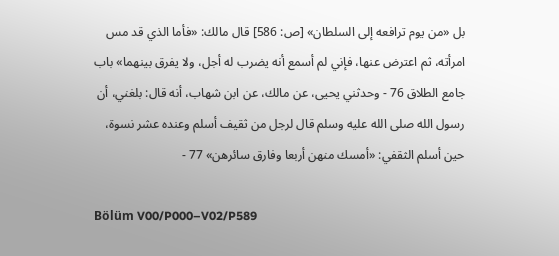بل «من يوم ترافعه إلى السلطان» [ص: 586] قال مالك: «فأما الذي قد مس امرأته، ثم اعترض عنها، فإني لم أسمع أنه يضرب له أجل، ولا يفرق بينهما» باب جامع الطلاق 76 - وحدثني يحيى، عن مالك، عن ابن شهاب، أنه قال: بلغني، أن رسول الله صلى الله عليه وسلم قال لرجل من ثقيف أسلم وعنده عشر نسوة، حين أسلم الثقفي: «أمسك منهن أربعا وفارق سائرهن» 77 -

Bölüm V00/P000–V02/P589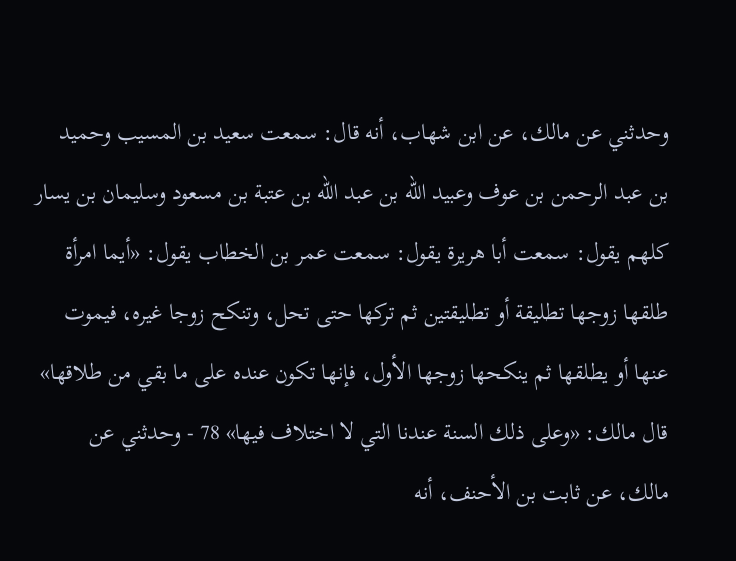وحدثني عن مالك، عن ابن شهاب، أنه قال: سمعت سعيد بن المسيب وحميد بن عبد الرحمن بن عوف وعبيد الله بن عبد الله بن عتبة بن مسعود وسليمان بن يسار كلهم يقول: سمعت أبا هريرة يقول: سمعت عمر بن الخطاب يقول: «أيما امرأة طلقها زوجها تطليقة أو تطليقتين ثم تركها حتى تحل، وتنكح زوجا غيره، فيموت عنها أو يطلقها ثم ينكحها زوجها الأول، فإنها تكون عنده على ما بقي من طلاقها» قال مالك: «وعلى ذلك السنة عندنا التي لا اختلاف فيها» 78 - وحدثني عن مالك، عن ثابت بن الأحنف، أنه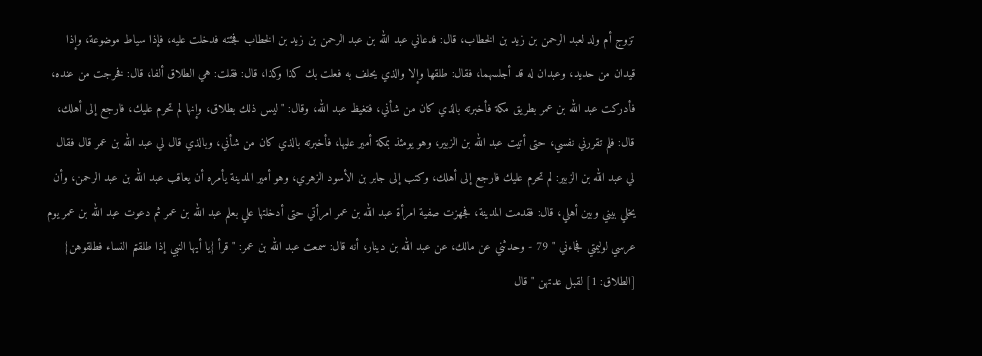تزوج أم ولد لعبد الرحمن بن زيد بن الخطاب، قال: فدعاني عبد الله بن عبد الرحمن بن زيد بن الخطاب فجئته فدخلت عليه، فإذا سياط موضوعة، وإذا قيدان من حديد، وعبدان له قد أجلسهما، فقال: طلقها وإلا والذي يحلف به فعلت بك كذا وكذا، قال: فقلت: هي الطلاق ألفا، قال: فخرجت من عنده، فأدركت عبد الله بن عمر بطريق مكة فأخبرته بالذي كان من شأني، فتغيظ عبد الله، وقال: " ليس ذلك بطلاق، وإنها لم تحرم عليك، فارجع إلى أهلك، قال: فلم تقررني نفسي، حتى أتيت عبد الله بن الزبير، وهو يومئذ بمكة أمير عليها، فأخبرته بالذي كان من شأني، وبالذي قال لي عبد الله بن عمر قال فقال لي عبد الله بن الزبير: لم تحرم عليك فارجع إلى أهلك، وكتب إلى جابر بن الأسود الزهري، وهو أمير المدينة يأمره أن يعاقب عبد الله بن عبد الرحمن، وأن يخلي بيني وبين أهلي، قال: فقدمت المدينة، فجهزت صفية امرأة عبد الله بن عمر امرأتي حتى أدخلتها علي بعلم عبد الله بن عمر ثم دعوت عبد الله بن عمر يوم عرسي لوليمتي فجاءني " 79 - وحدثني عن مالك، عن عبد الله بن دينار، أنه قال: سمعت عبد الله بن عمر: " قرأ {يا أيها النبي إذا طلقتم النساء فطلقوهن} [الطلاق: 1] لقبل عدتهن " قال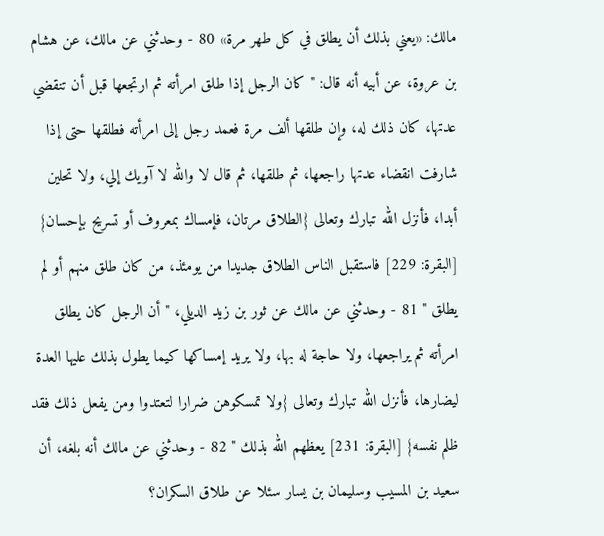مالك: «يعني بذلك أن يطلق في كل طهر مرة» 80 - وحدثني عن مالك، عن هشام بن عروة، عن أبيه أنه قال: " كان الرجل إذا طلق امرأته ثم ارتجعها قبل أن تنقضي عدتها، كان ذلك له، وإن طلقها ألف مرة فعمد رجل إلى امرأته فطلقها حتى إذا شارفت انقضاء عدتها راجعها، ثم طلقها، ثم قال لا والله لا آويك إلي، ولا تحلين أبدا، فأنزل الله تبارك وتعالى {الطلاق مرتان، فإمساك بمعروف أو تسريح بإحسان} [البقرة: 229] فاستقبل الناس الطلاق جديدا من يومئذ، من كان طلق منهم أو لم يطلق " 81 - وحدثني عن مالك عن ثور بن زيد الديلي، " أن الرجل كان يطلق امرأته ثم يراجعها، ولا حاجة له بها، ولا يريد إمساكها كيما يطول بذلك عليها العدة ليضارها، فأنزل الله تبارك وتعالى {ولا تمسكوهن ضرارا لتعتدوا ومن يفعل ذلك فقد ظلم نفسه} [البقرة: 231] يعظهم الله بذلك " 82 - وحدثني عن مالك أنه بلغه، أن سعيد بن المسيب وسليمان بن يسار سئلا عن طلاق السكران؟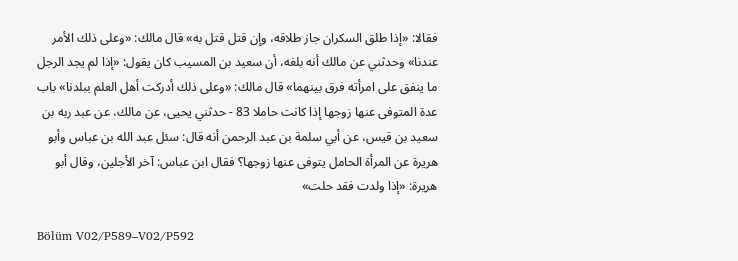فقالا: «إذا طلق السكران جاز طلاقه، وإن قتل قتل به» قال مالك: «وعلى ذلك الأمر عندنا» وحدثني عن مالك أنه بلغه، أن سعيد بن المسيب كان يقول: «إذا لم يجد الرجل ما ينفق على امرأته فرق بينهما» قال مالك: «وعلى ذلك أدركت أهل العلم ببلدنا» باب عدة المتوفى عنها زوجها إذا كانت حاملا 83 - حدثني يحيى، عن مالك، عن عبد ربه بن سعيد بن قيس، عن أبي سلمة بن عبد الرحمن أنه قال: سئل عبد الله بن عباس وأبو هريرة عن المرأة الحامل يتوفى عنها زوجها؟ فقال ابن عباس: آخر الأجلين، وقال أبو هريرة: «إذا ولدت فقد حلت»

Bölüm V02/P589–V02/P592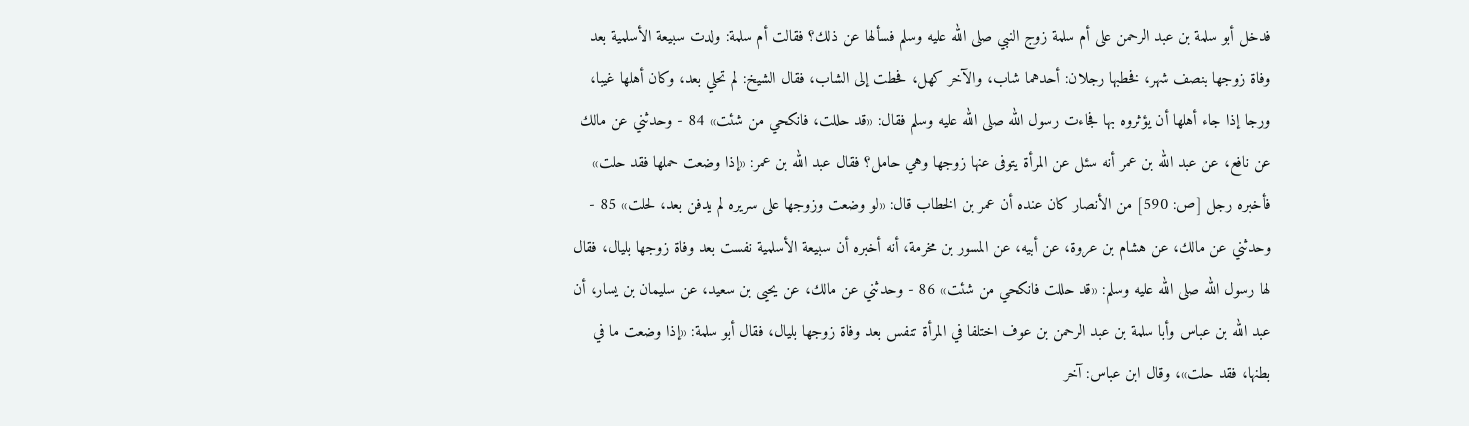فدخل أبو سلمة بن عبد الرحمن على أم سلمة زوج النبي صلى الله عليه وسلم فسألها عن ذلك؟ فقالت أم سلمة: ولدت سبيعة الأسلمية بعد وفاة زوجها بنصف شهر، فخطبها رجلان: أحدهما شاب، والآخر كهل، فحطت إلى الشاب، فقال الشيخ: لم تحلي بعد، وكان أهلها غيبا، ورجا إذا جاء أهلها أن يؤثروه بها فجاءت رسول الله صلى الله عليه وسلم فقال: «قد حللت، فانكحي من شئت» 84 - وحدثني عن مالك عن نافع، عن عبد الله بن عمر أنه سئل عن المرأة يتوفى عنها زوجها وهي حامل؟ فقال عبد الله بن عمر: «إذا وضعت حملها فقد حلت» فأخبره رجل [ص: 590] من الأنصار كان عنده أن عمر بن الخطاب قال: «لو وضعت وزوجها على سريره لم يدفن بعد، لحلت» 85 - وحدثني عن مالك، عن هشام بن عروة، عن أبيه، عن المسور بن مخرمة، أنه أخبره أن سبيعة الأسلمية نفست بعد وفاة زوجها بليال، فقال لها رسول الله صلى الله عليه وسلم: «قد حللت فانكحي من شئت» 86 - وحدثني عن مالك، عن يحيى بن سعيد، عن سليمان بن يسار، أن عبد الله بن عباس وأبا سلمة بن عبد الرحمن بن عوف اختلفا في المرأة تنفس بعد وفاة زوجها بليال، فقال أبو سلمة: «إذا وضعت ما في بطنها، فقد حلت»، وقال ابن عباس: آخر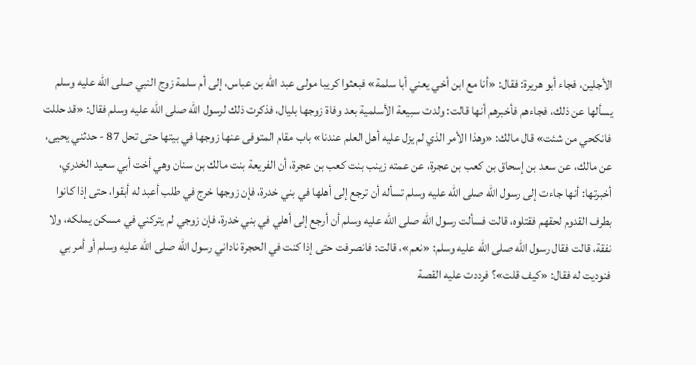الأجلين، فجاء أبو هريرة: فقال: «أنا مع ابن أخي يعني أبا سلمة» فبعثوا كريبا مولى عبد الله بن عباس، إلى أم سلمة زوج النبي صلى الله عليه وسلم يسألها عن ذلك، فجاءهم فأخبرهم أنها قالت: ولدت سبيعة الأسلمية بعد وفاة زوجها بليال، فذكرت ذلك لرسول الله صلى الله عليه وسلم فقال: «قد حللت فانكحي من شئت» قال مالك: «وهذا الأمر الذي لم يزل عليه أهل العلم عندنا» باب مقام المتوفى عنها زوجها في بيتها حتى تحل 87 - حدثني يحيى، عن مالك، عن سعد بن إسحاق بن كعب بن عجرة، عن عمته زينب بنت كعب بن عجرة، أن الفريعة بنت مالك بن سنان وهي أخت أبي سعيد الخدري، أخبرتها: أنها جاءت إلى رسول الله صلى الله عليه وسلم تسأله أن ترجع إلى أهلها في بني خدرة، فإن زوجها خرج في طلب أعبد له أبقوا، حتى إذا كانوا بطرف القدوم لحقهم فقتلوه، قالت فسألت رسول الله صلى الله عليه وسلم أن أرجع إلى أهلي في بني خدرة، فإن زوجي لم يتركني في مسكن يملكه، ولا نفقة، قالت فقال رسول الله صلى الله عليه وسلم: «نعم»، قالت: فانصرفت حتى إذا كنت في الحجرة ناداني رسول الله صلى الله عليه وسلم أو أمر بي فنوديت له فقال: «كيف قلت»؟ فرددت عليه القصة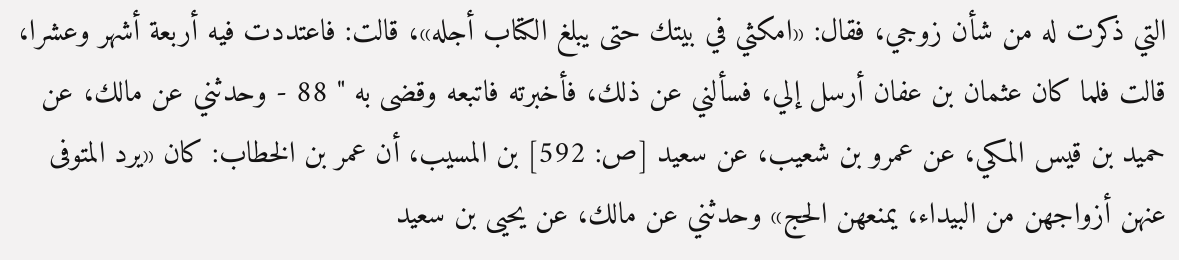التي ذكرت له من شأن زوجي، فقال: «امكثي في بيتك حتى يبلغ الكتاب أجله»، قالت: فاعتددت فيه أربعة أشهر وعشرا، قالت فلما كان عثمان بن عفان أرسل إلي، فسألني عن ذلك، فأخبرته فاتبعه وقضى به " 88 - وحدثني عن مالك، عن حميد بن قيس المكي، عن عمرو بن شعيب، عن سعيد [ص: 592] بن المسيب، أن عمر بن الخطاب: كان «يرد المتوفى عنهن أزواجهن من البيداء، يمنعهن الحج» وحدثني عن مالك، عن يحيى بن سعيد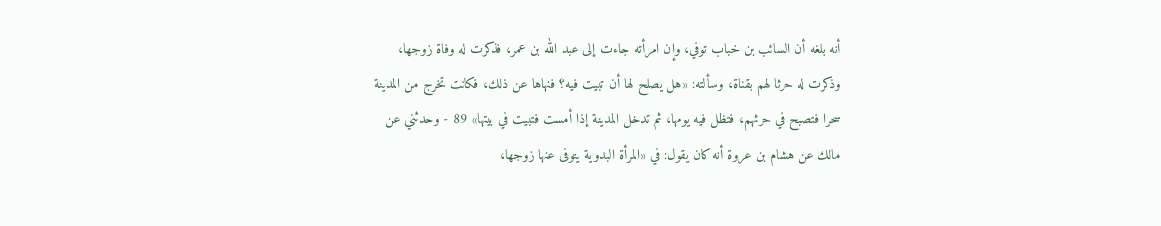أنه بلغه أن السائب بن خباب توفي، وإن امرأته جاءت إلى عبد الله بن عمر، فذكرت له وفاة زوجها، وذكرت له حرثا لهم بقناة، وسألته: «هل يصلح لها أن تبيت فيه؟ فنهاها عن ذلك، فكانت تخرج من المدينة سحرا فتصبح في حرثهم، فتظل فيه يومها، ثم تدخل المدينة إذا أمست فتبيت في بيتها» 89 - وحدثني عن مالك عن هشام بن عروة أنه كان يقول: في «المرأة البدوية يتوفى عنها زوجها،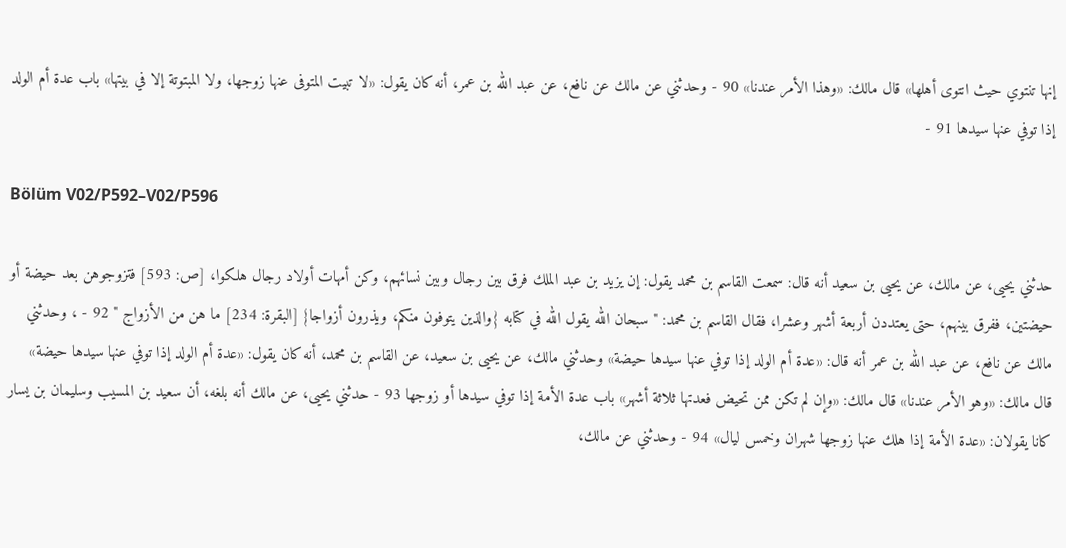إنها تنتوي حيث انتوى أهلها» قال مالك: «وهذا الأمر عندنا» 90 - وحدثني عن مالك عن نافع، عن عبد الله بن عمر، أنه كان يقول: «لا تبيت المتوفى عنها زوجها، ولا المبتوتة إلا في بيتها» باب عدة أم الولد إذا توفي عنها سيدها 91 -

Bölüm V02/P592–V02/P596

حدثني يحيى، عن مالك، عن يحيى بن سعيد أنه قال: سمعت القاسم بن محمد يقول: إن يزيد بن عبد الملك فرق بين رجال وبين نسائهم، وكن أمهات أولاد رجال هلكوا، [ص: 593] فتزوجوهن بعد حيضة أو حيضتين، ففرق بينهم، حتى يعتددن أربعة أشهر وعشرا، فقال القاسم بن محمد: " سبحان الله يقول الله في كتابه {والذين يتوفون منكم، ويذرون أزواجا} [البقرة: 234] ما هن من الأزواج " 92 - ، وحدثني مالك عن نافع، عن عبد الله بن عمر أنه قال: «عدة أم الولد إذا توفي عنها سيدها حيضة» وحدثني مالك، عن يحيى بن سعيد، عن القاسم بن محمد، أنه كان يقول: «عدة أم الولد إذا توفي عنها سيدها حيضة» قال مالك: «وهو الأمر عندنا» قال مالك: «وإن لم تكن ممن تحيض فعدتها ثلاثة أشهر» باب عدة الأمة إذا توفي سيدها أو زوجها 93 - حدثني يحيى، عن مالك أنه بلغه، أن سعيد بن المسيب وسليمان بن يسار كانا يقولان: «عدة الأمة إذا هلك عنها زوجها شهران وخمس ليال» 94 - وحدثني عن مالك،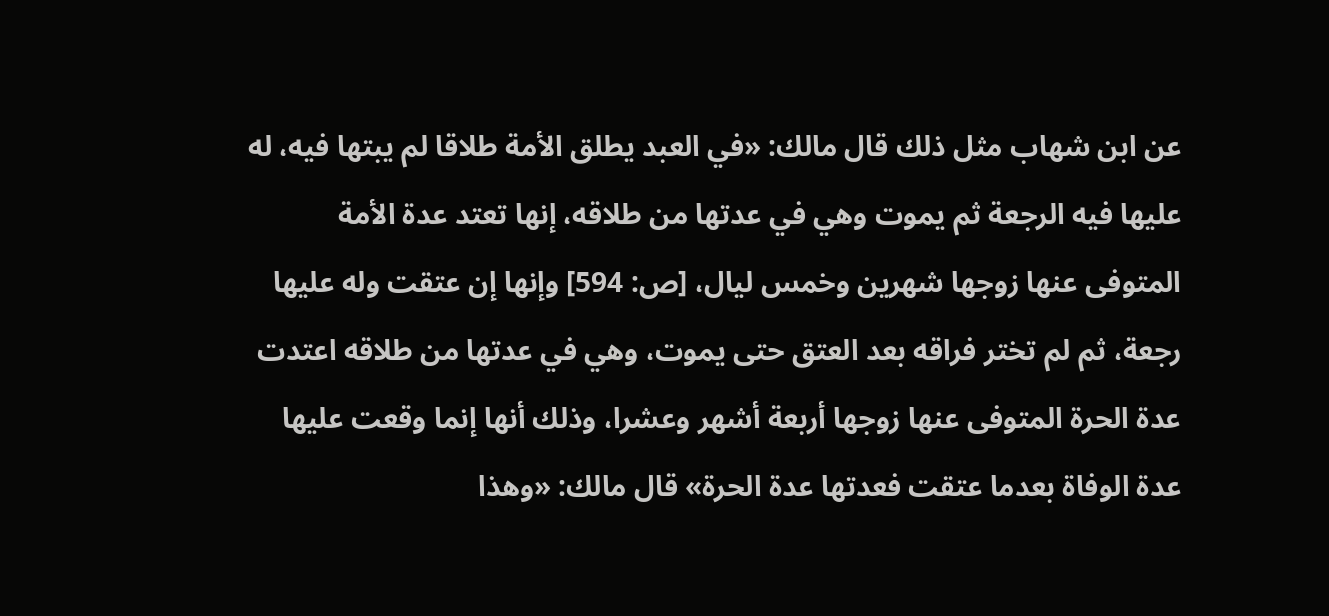عن ابن شهاب مثل ذلك قال مالك: «في العبد يطلق الأمة طلاقا لم يبتها فيه، له عليها فيه الرجعة ثم يموت وهي في عدتها من طلاقه، إنها تعتد عدة الأمة المتوفى عنها زوجها شهرين وخمس ليال، [ص: 594] وإنها إن عتقت وله عليها رجعة، ثم لم تختر فراقه بعد العتق حتى يموت، وهي في عدتها من طلاقه اعتدت عدة الحرة المتوفى عنها زوجها أربعة أشهر وعشرا، وذلك أنها إنما وقعت عليها عدة الوفاة بعدما عتقت فعدتها عدة الحرة» قال مالك: «وهذا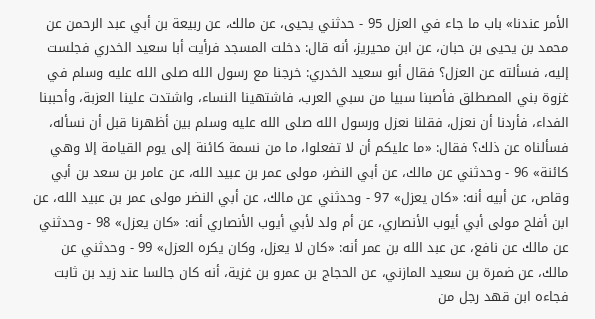الأمر عندنا» باب ما جاء في العزل 95 - حدثني يحيى، عن مالك، عن ربيعة بن أبي عبد الرحمن عن محمد بن يحيى بن حبان، عن ابن محيريز، أنه قال: دخلت المسجد فرأيت أبا سعيد الخدري فجلست إليه، فسألته عن العزل؟ فقال أبو سعيد الخدري: خرجنا مع رسول الله صلى الله عليه وسلم في غزوة بني المصطلق فأصبنا سبيا من سبي العرب، فاشتهينا النساء، واشتدت علينا العزبة، وأحببنا الفداء، فأردنا أن نعزل، فقلنا نعزل ورسول الله صلى الله عليه وسلم بين أظهرنا قبل أن نسأله، فسألناه عن ذلك؟ فقال: «ما عليكم أن لا تفعلوا، ما من نسمة كائنة إلى يوم القيامة إلا وهي كائنة» 96 - وحدثني عن مالك، عن أبي النضر، مولى عمر بن عبيد الله، عن عامر بن سعد بن أبي وقاص، عن أبيه أنه: «كان يعزل» 97 - وحدثني عن مالك، عن أبي النضر مولى عمر بن عبيد الله، عن ابن أفلح مولى أبي أيوب الأنصاري، عن أم ولد لأبي أيوب الأنصاري أنه: «كان يعزل» 98 - وحدثني عن مالك عن نافع، عن عبد الله بن عمر أنه: «كان لا يعزل، وكان يكره العزل» 99 - وحدثني عن مالك، عن ضمرة بن سعيد المازني، عن الحجاج بن عمرو بن غزية، أنه كان جالسا عند زيد بن ثابت فجاءه ابن قهد رجل من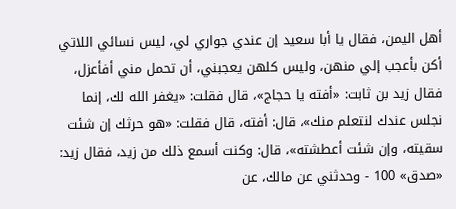أهل اليمن، فقال يا أبا سعيد إن عندي جواري لي، ليس نسائي اللاتي أكن بأعجب إلي منهن، وليس كلهن يعجبني، أن تحمل مني أفأعزل، فقال زيد بن ثابت: «أفته يا حجاج»، قال فقلت: «يغفر الله لك، إنما نجلس عندك لنتعلم منك»، قال: أفته، قال فقلت: «هو حرثك إن شئت سقيته، وإن شئت أعطشته»، قال: وكنت أسمع ذلك من زيد، فقال زيد: «صدق» 100 - وحدثني عن مالك، عن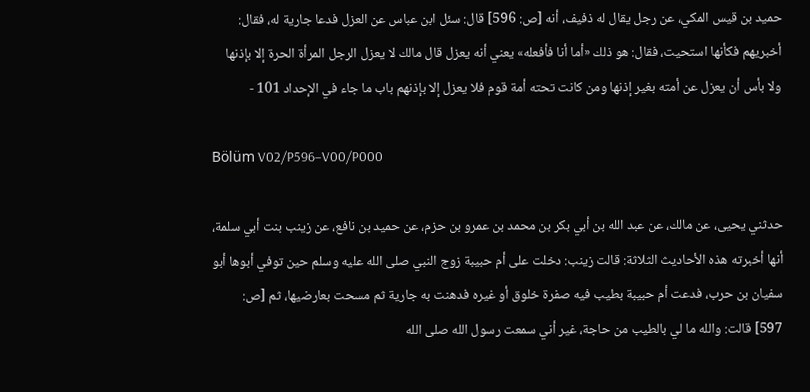حميد بن قيس المكي، عن رجل يقال له ذفيف، أنه [ص: 596] قال: سئل ابن عباس عن العزل فدعا جارية له، فقال: أخبريهم فكأنها استحيت، فقال: هو ذلك «أما أنا فأفعله» يعني أنه يعزل قال مالك لا يعزل الرجل المرأة الحرة إلا بإذنها ولا بأس أن يعزل عن أمته بغير إذنها ومن كانت تحته أمة قوم فلا يعزل إلا بإذنهم باب ما جاء في الإحداد 101 -

Bölüm V02/P596–V00/P000

حدثني يحيى، عن مالك، عن عبد الله بن أبي بكر بن محمد بن عمرو بن حزم، عن حميد بن نافع، عن زينب بنت أبي سلمة، أنها أخبرته هذه الأحاديث الثلاثة: قالت زينب: دخلت على أم حبيبة زوج النبي صلى الله عليه وسلم حين توفي أبوها أبو سفيان بن حرب، فدعت أم حبيبة بطيب فيه صفرة خلوق أو غيره فدهنت به جارية ثم مسحت بعارضيها، ثم [ص: 597] قالت: والله ما لي بالطيب من حاجة، غير أني سمعت رسول الله صلى الله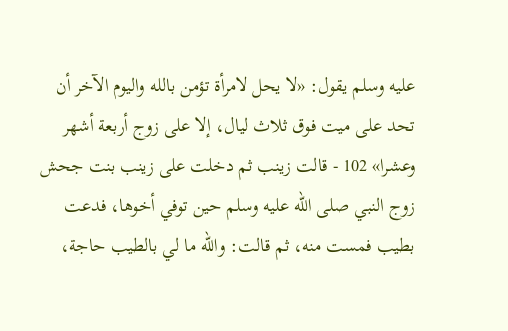عليه وسلم يقول: «لا يحل لامرأة تؤمن بالله واليوم الآخر أن تحد على ميت فوق ثلاث ليال، إلا على زوج أربعة أشهر وعشرا» 102 - قالت زينب ثم دخلت على زينب بنت جحش زوج النبي صلى الله عليه وسلم حين توفي أخوها، فدعت بطيب فمست منه، ثم قالت: والله ما لي بالطيب حاجة،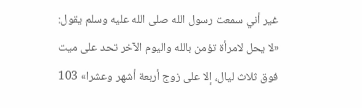غير أني سمعت رسول الله صلى الله عليه وسلم يقول: «لا يحل لامرأة تؤمن بالله واليوم الآخر تحد على ميت فوق ثلاث ليال، إلا على زوج أربعة أشهر وعشرا» 103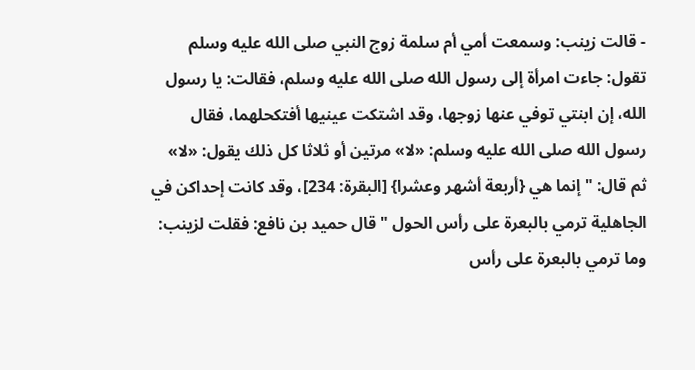- قالت زينب: وسمعت أمي أم سلمة زوج النبي صلى الله عليه وسلم تقول: جاءت امرأة إلى رسول الله صلى الله عليه وسلم، فقالت: يا رسول الله، إن ابنتي توفي عنها زوجها، وقد اشتكت عينيها أفتكحلهما، فقال رسول الله صلى الله عليه وسلم: «لا» مرتين أو ثلاثا كل ذلك يقول: «لا» ثم قال: " إنما هي {أربعة أشهر وعشرا} [البقرة: 234]، وقد كانت إحداكن في الجاهلية ترمي بالبعرة على رأس الحول " قال حميد بن نافع: فقلت لزينب: وما ترمي بالبعرة على رأس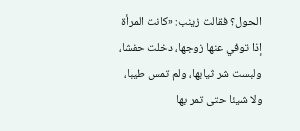الحول؟ فقالت زينب: «كانت المرأة إذا توفي عنها زوجها، دخلت حفشا، ولبست شر ثيابها، ولم تمس طيبا، ولا شيئا حتى تمر بها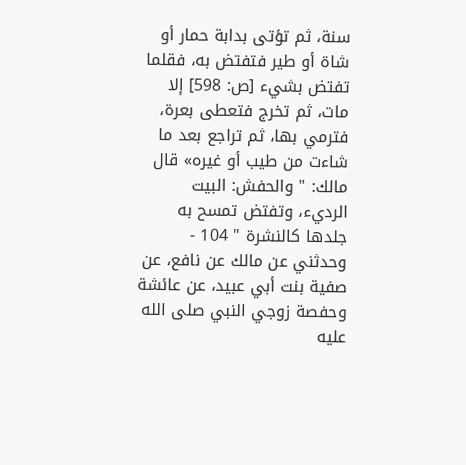سنة، ثم تؤتى بدابة حمار أو شاة أو طير فتفتض به، فقلما تفتض بشيء [ص: 598] إلا مات، ثم تخرج فتعطى بعرة، فترمي بها، ثم تراجع بعد ما شاءت من طيب أو غيره» قال مالك: " والحفش: البيت الرديء، وتفتض تمسح به جلدها كالنشرة " 104 - وحدثني عن مالك عن نافع، عن صفية بنت أبي عبيد، عن عائشة وحفصة زوجي النبي صلى الله عليه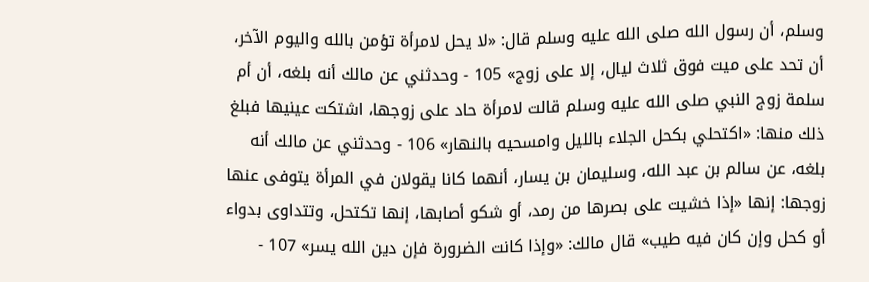وسلم، أن رسول الله صلى الله عليه وسلم قال: «لا يحل لامرأة تؤمن بالله واليوم الآخر، أن تحد على ميت فوق ثلاث ليال، إلا على زوج» 105 - وحدثني عن مالك أنه بلغه، أن أم سلمة زوج النبي صلى الله عليه وسلم قالت لامرأة حاد على زوجها، اشتكت عينيها فبلغ ذلك منها: «اكتحلي بكحل الجلاء بالليل وامسحيه بالنهار» 106 - وحدثني عن مالك أنه بلغه، عن سالم بن عبد الله، وسليمان بن يسار، أنهما كانا يقولان في المرأة يتوفى عنها زوجها: إنها «إذا خشيت على بصرها من رمد، أو شكو أصابها، إنها تكتحل، وتتداوى بدواء أو كحل وإن كان فيه طيب» قال مالك: «وإذا كانت الضرورة فإن دين الله يسر» 107 -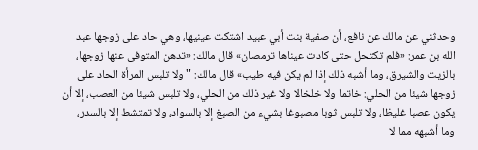وحدثني عن مالك عن نافع، أن صفية بنت أبي عبيد اشتكت عينيها، وهي حاد على زوجها عبد الله بن عمر: «فلم تكتحل حتى كادت عيناها ترمصان» قال مالك: «تدهن المتوفى عنها زوجها، بالزيت والشيرق، وما أشبه ذلك إذا لم يكن فيه طيب» قال مالك: " ولا تلبس المرأة الحاد على زوجها شيئا من الحلي: خاتما ولا خلخالا ولا غير ذلك من الحلي، ولا تلبس شيئا من العصب، إلا أن يكون عصبا غليظا، ولا تلبس ثوبا مصبوغا بشيء من الصبغ إلا بالسواد، ولا تمتشط إلا بالسدر، وما أشبهه مما لا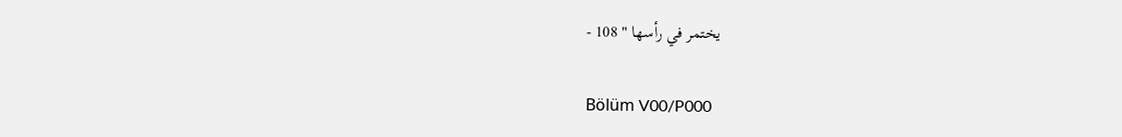يختمر في رأسها " 108 -

Bölüm V00/P000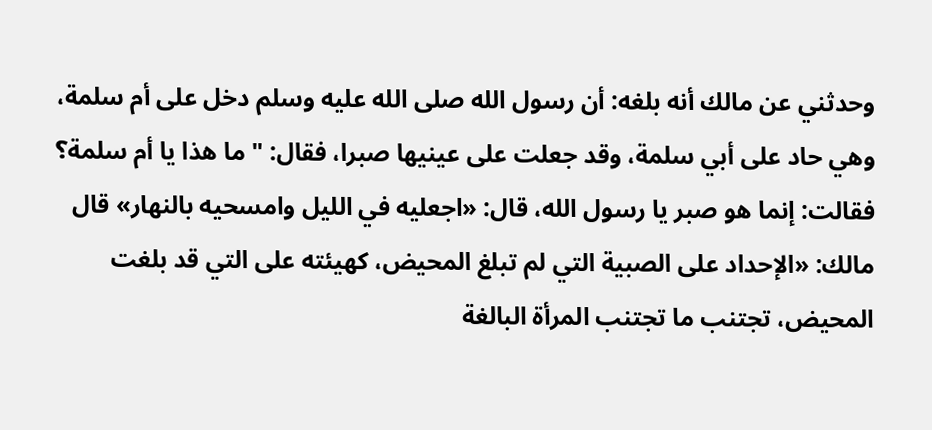وحدثني عن مالك أنه بلغه: أن رسول الله صلى الله عليه وسلم دخل على أم سلمة، وهي حاد على أبي سلمة، وقد جعلت على عينيها صبرا، فقال: " ما هذا يا أم سلمة؟ فقالت: إنما هو صبر يا رسول الله، قال: «اجعليه في الليل وامسحيه بالنهار» قال مالك: «الإحداد على الصبية التي لم تبلغ المحيض، كهيئته على التي قد بلغت المحيض، تجتنب ما تجتنب المرأة البالغة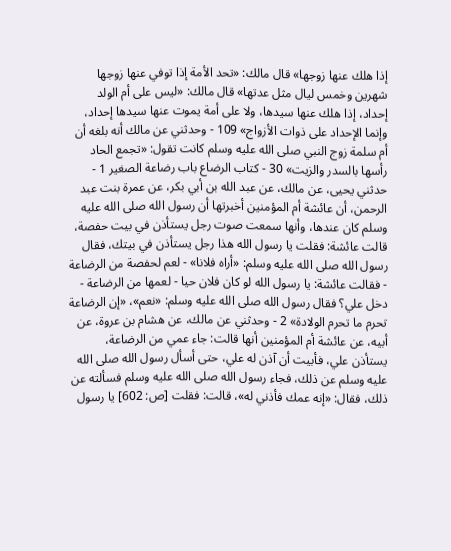إذا هلك عنها زوجها» قال مالك: «تحد الأمة إذا توفي عنها زوجها شهرين وخمس ليال مثل عدتها» قال مالك: «ليس على أم الولد إحداد، إذا هلك عنها سيدها، ولا على أمة يموت عنها سيدها إحداد، وإنما الإحداد على ذوات الأزواج» 109 - وحدثني عن مالك أنه بلغه أن أم سلمة زوج النبي صلى الله عليه وسلم كانت تقول: «تجمع الحاد رأسها بالسدر والزيت» 30 - كتاب الرضاع باب رضاعة الصغير 1 - حدثني يحيى، عن مالك، عن عبد الله بن أبي بكر، عن عمرة بنت عبد الرحمن، أن عائشة أم المؤمنين أخبرتها أن رسول الله صلى الله عليه وسلم كان عندها، وأنها سمعت صوت رجل يستأذن في بيت حفصة، قالت عائشة: فقلت يا رسول الله هذا رجل يستأذن في بيتك، فقال رسول الله صلى الله عليه وسلم: «أراه فلانا» - لعم لحفصة من الرضاعة - فقالت عائشة: يا رسول الله لو كان فلان حيا - لعمها من الرضاعة - دخل علي؟ فقال رسول الله صلى الله عليه وسلم: «نعم»، «إن الرضاعة تحرم ما تحرم الولادة» 2 - وحدثني عن مالك، عن هشام بن عروة، عن أبيه، عن عائشة أم المؤمنين أنها قالت: جاء عمي من الرضاعة، يستأذن علي، فأبيت أن آذن له علي، حتى أسأل رسول الله صلى الله عليه وسلم عن ذلك، فجاء رسول الله صلى الله عليه وسلم فسألته عن ذلك، فقال: «إنه عمك فأذني له»، قالت: فقلت [ص: 602] يا رسول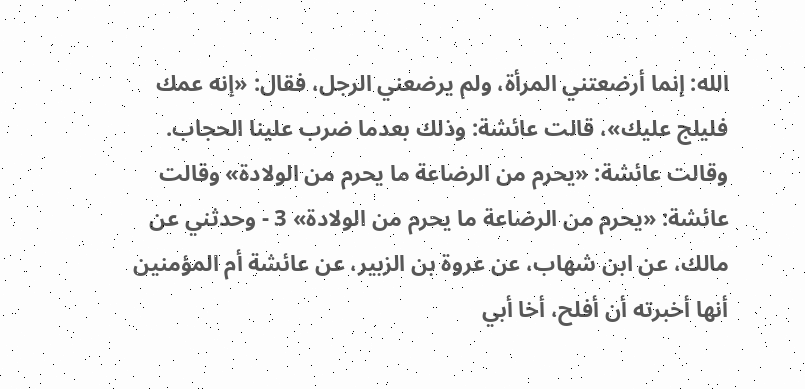الله: إنما أرضعتني المرأة، ولم يرضعني الرجل، فقال: «إنه عمك فليلج عليك»، قالت عائشة: وذلك بعدما ضرب علينا الحجاب. وقالت عائشة: «يحرم من الرضاعة ما يحرم من الولادة» وقالت عائشة: «يحرم من الرضاعة ما يحرم من الولادة» 3 - وحدثني عن مالك، عن ابن شهاب، عن عروة بن الزبير، عن عائشة أم المؤمنين أنها أخبرته أن أفلح، أخا أبي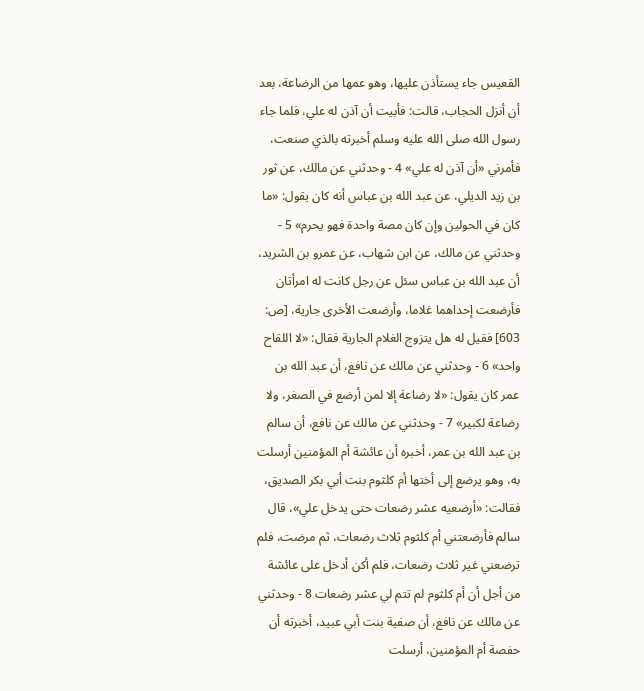القعيس جاء يستأذن عليها، وهو عمها من الرضاعة، بعد أن أنزل الحجاب، قالت: فأبيت أن آذن له علي، فلما جاء رسول الله صلى الله عليه وسلم أخبرته بالذي صنعت، فأمرني «أن آذن له علي» 4 - وحدثني عن مالك، عن ثور بن زيد الديلي، عن عبد الله بن عباس أنه كان يقول: «ما كان في الحولين وإن كان مصة واحدة فهو يحرم» 5 - وحدثني عن مالك، عن ابن شهاب، عن عمرو بن الشريد، أن عبد الله بن عباس سئل عن رجل كانت له امرأتان فأرضعت إحداهما غلاما، وأرضعت الأخرى جارية، [ص: 603] فقيل له هل يتزوج الغلام الجارية فقال: «لا اللقاح واحد» 6 - وحدثني عن مالك عن نافع، أن عبد الله بن عمر كان يقول: «لا رضاعة إلا لمن أرضع في الصغر، ولا رضاعة لكبير» 7 - وحدثني عن مالك عن نافع، أن سالم بن عبد الله بن عمر، أخبره أن عائشة أم المؤمنين أرسلت به، وهو يرضع إلى أختها أم كلثوم بنت أبي بكر الصديق، فقالت: «أرضعيه عشر رضعات حتى يدخل علي»، قال سالم فأرضعتني أم كلثوم ثلاث رضعات، ثم مرضت، فلم ترضعني غير ثلاث رضعات، فلم أكن أدخل على عائشة من أجل أن أم كلثوم لم تتم لي عشر رضعات 8 - وحدثني عن مالك عن نافع، أن صفية بنت أبي عبيد، أخبرته أن حفصة أم المؤمنين، أرسلت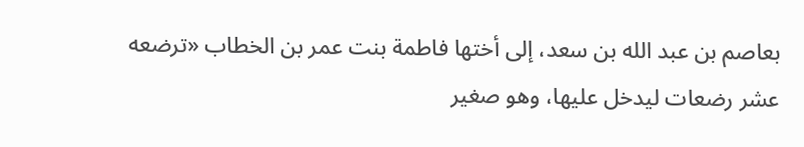بعاصم بن عبد الله بن سعد، إلى أختها فاطمة بنت عمر بن الخطاب «ترضعه عشر رضعات ليدخل عليها، وهو صغير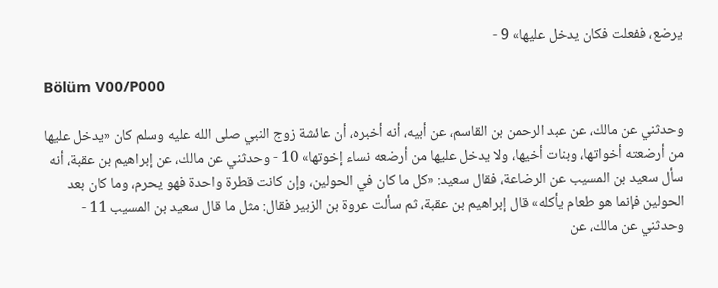يرضع، ففعلت فكان يدخل عليها» 9 -

Bölüm V00/P000

وحدثني عن مالك، عن عبد الرحمن بن القاسم، عن أبيه، أنه أخبره، أن عائشة زوج النبي صلى الله عليه وسلم كان «يدخل عليها من أرضعته أخواتها، وبنات أخيها، ولا يدخل عليها من أرضعه نساء إخوتها» 10 - وحدثني عن مالك، عن إبراهيم بن عقبة، أنه سأل سعيد بن المسيب عن الرضاعة، فقال سعيد: «كل ما كان في الحولين، وإن كانت قطرة واحدة فهو يحرم، وما كان بعد الحولين فإنما هو طعام يأكله» قال إبراهيم بن عقبة، ثم سألت عروة بن الزبير فقال: مثل ما قال سعيد بن المسيب 11 - وحدثني عن مالك، عن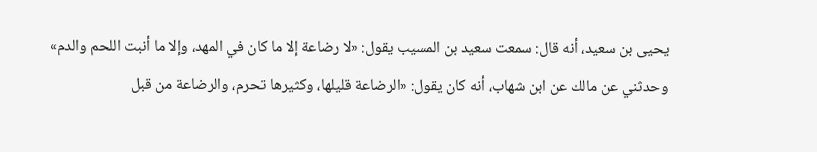يحيى بن سعيد، أنه قال: سمعت سعيد بن المسيب يقول: «لا رضاعة إلا ما كان في المهد، وإلا ما أنبت اللحم والدم» وحدثني عن مالك عن ابن شهاب، أنه كان يقول: «الرضاعة قليلها، وكثيرها تحرم، والرضاعة من قبل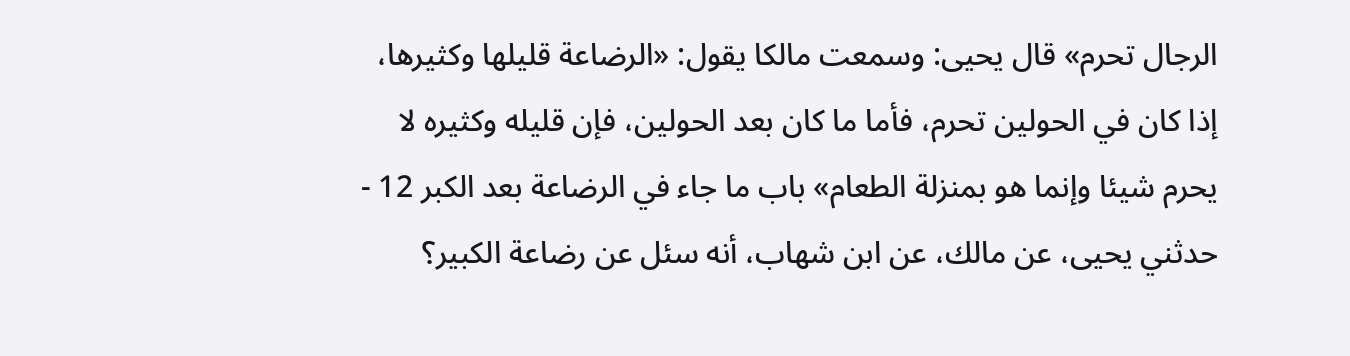الرجال تحرم» قال يحيى: وسمعت مالكا يقول: «الرضاعة قليلها وكثيرها، إذا كان في الحولين تحرم، فأما ما كان بعد الحولين، فإن قليله وكثيره لا يحرم شيئا وإنما هو بمنزلة الطعام» باب ما جاء في الرضاعة بعد الكبر 12 - حدثني يحيى، عن مالك، عن ابن شهاب، أنه سئل عن رضاعة الكبير؟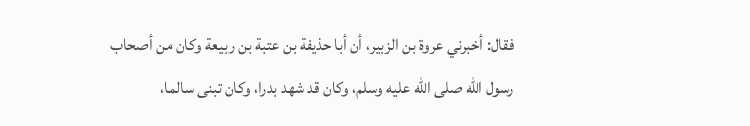فقال: أخبرني عروة بن الزبير، أن أبا حذيفة بن عتبة بن ربيعة وكان من أصحاب رسول الله صلى الله عليه وسلم، وكان قد شهد بدرا، وكان تبنى سالما،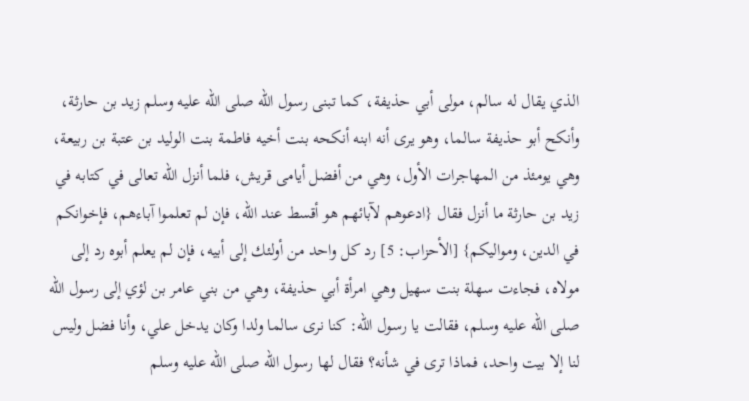الذي يقال له سالم، مولى أبي حذيفة، كما تبنى رسول الله صلى الله عليه وسلم زيد بن حارثة، وأنكح أبو حذيفة سالما، وهو يرى أنه ابنه أنكحه بنت أخيه فاطمة بنت الوليد بن عتبة بن ربيعة، وهي يومئذ من المهاجرات الأول، وهي من أفضل أيامى قريش، فلما أنزل الله تعالى في كتابه في زيد بن حارثة ما أنزل فقال {ادعوهم لآبائهم هو أقسط عند الله، فإن لم تعلموا آباءهم، فإخوانكم في الدين، ومواليكم} [الأحزاب: 5] رد كل واحد من أولئك إلى أبيه، فإن لم يعلم أبوه رد إلى مولاه، فجاءت سهلة بنت سهيل وهي امرأة أبي حذيفة، وهي من بني عامر بن لؤي إلى رسول الله صلى الله عليه وسلم، فقالت يا رسول الله: كنا نرى سالما ولدا وكان يدخل علي، وأنا فضل وليس لنا إلا بيت واحد، فماذا ترى في شأنه؟ فقال لها رسول الله صلى الله عليه وسلم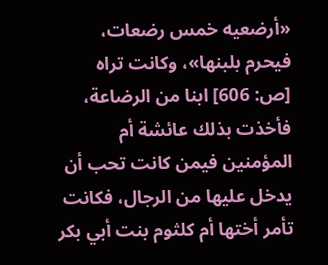«أرضعيه خمس رضعات، فيحرم بلبنها»، وكانت تراه [ص: 606] ابنا من الرضاعة، فأخذت بذلك عائشة أم المؤمنين فيمن كانت تحب أن يدخل عليها من الرجال، فكانت تأمر أختها أم كلثوم بنت أبي بكر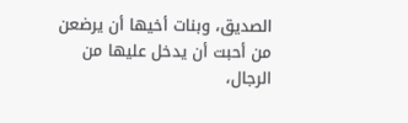الصديق، وبنات أخيها أن يرضعن من أحبت أن يدخل عليها من الرجال،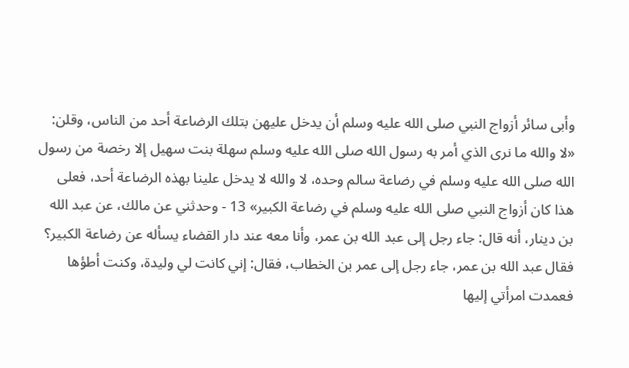وأبى سائر أزواج النبي صلى الله عليه وسلم أن يدخل عليهن بتلك الرضاعة أحد من الناس، وقلن: «لا والله ما نرى الذي أمر به رسول الله صلى الله عليه وسلم سهلة بنت سهيل إلا رخصة من رسول الله صلى الله عليه وسلم في رضاعة سالم وحده، لا والله لا يدخل علينا بهذه الرضاعة أحد، فعلى هذا كان أزواج النبي صلى الله عليه وسلم في رضاعة الكبير» 13 - وحدثني عن مالك، عن عبد الله بن دينار، أنه قال: جاء رجل إلى عبد الله بن عمر، وأنا معه عند دار القضاء يسأله عن رضاعة الكبير؟ فقال عبد الله بن عمر، جاء رجل إلى عمر بن الخطاب، فقال: إني كانت لي وليدة، وكنت أطؤها فعمدت امرأتي إليها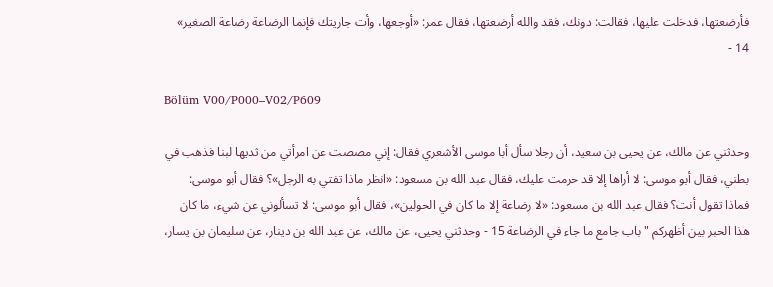فأرضعتها، فدخلت عليها، فقالت: دونك، فقد والله أرضعتها، فقال عمر: «أوجعها، وأت جاريتك فإنما الرضاعة رضاعة الصغير» 14 -

Bölüm V00/P000–V02/P609

وحدثني عن مالك، عن يحيى بن سعيد، أن رجلا سأل أبا موسى الأشعري فقال: إني مصصت عن امرأتي من ثديها لبنا فذهب في بطني، فقال أبو موسى: لا أراها إلا قد حرمت عليك، فقال عبد الله بن مسعود: «انظر ماذا تفتي به الرجل»؟ فقال أبو موسى: فماذا تقول أنت؟ فقال عبد الله بن مسعود: «لا رضاعة إلا ما كان في الحولين»، فقال أبو موسى: لا تسألوني عن شيء، ما كان هذا الحبر بين أظهركم " باب جامع ما جاء في الرضاعة 15 - وحدثني يحيى، عن مالك، عن عبد الله بن دينار، عن سليمان بن يسار،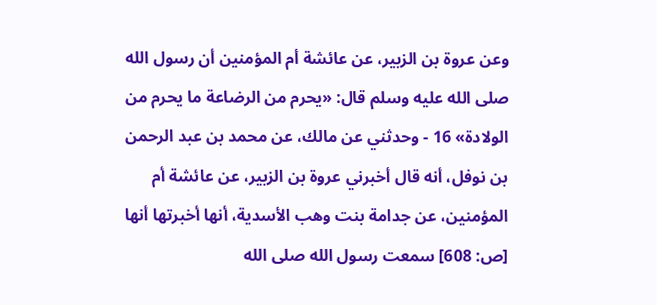وعن عروة بن الزبير، عن عائشة أم المؤمنين أن رسول الله صلى الله عليه وسلم قال: «يحرم من الرضاعة ما يحرم من الولادة» 16 - وحدثني عن مالك، عن محمد بن عبد الرحمن بن نوفل، أنه قال أخبرني عروة بن الزبير، عن عائشة أم المؤمنين، عن جدامة بنت وهب الأسدية، أنها أخبرتها أنها [ص: 608] سمعت رسول الله صلى الله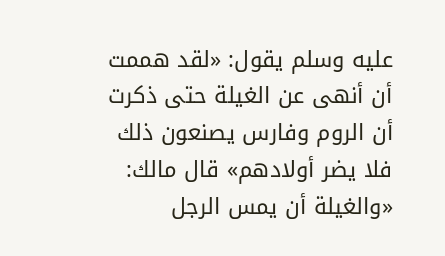عليه وسلم يقول: «لقد هممت أن أنهى عن الغيلة حتى ذكرت أن الروم وفارس يصنعون ذلك فلا يضر أولادهم» قال مالك: «والغيلة أن يمس الرجل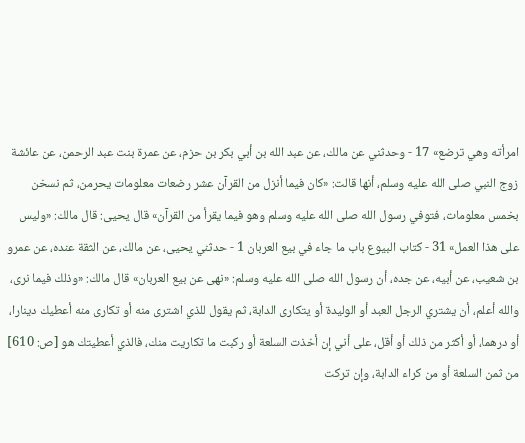امرأته وهي ترضع» 17 - وحدثني عن مالك، عن عبد الله بن أبي بكر بن حزم، عن عمرة بنت عبد الرحمن، عن عائشة زوج النبي صلى الله عليه وسلم، أنها قالت: «كان فيما أنزل من القرآن عشر رضعات معلومات يحرمن، ثم نسخن بخمس معلومات، فتوفي رسول الله صلى الله عليه وسلم وهو فيما يقرأ من القرآن» قال يحيى: قال مالك: «وليس على هذا العمل» 31 - كتاب البيوع باب ما جاء في بيع العربان 1 - حدثني يحيى، عن مالك، عن الثقة عنده، عن عمرو بن شعيب، عن أبيه، عن جده، أن رسول الله صلى الله عليه وسلم: «نهى عن بيع العربان» قال مالك: «وذلك فيما نرى، والله أعلم، أن يشتري الرجل العبد أو الوليدة أو يتكارى الدابة، ثم يقول للذي اشترى منه أو تكارى منه أعطيك دينارا، أو درهما، أو أكثر من ذلك أو أقل، على أني إن أخذت السلعة أو ركبت ما تكاريت منك، فالذي أعطيتك هو [ص: 610] من ثمن السلعة أو من كراء الدابة، وإن تركت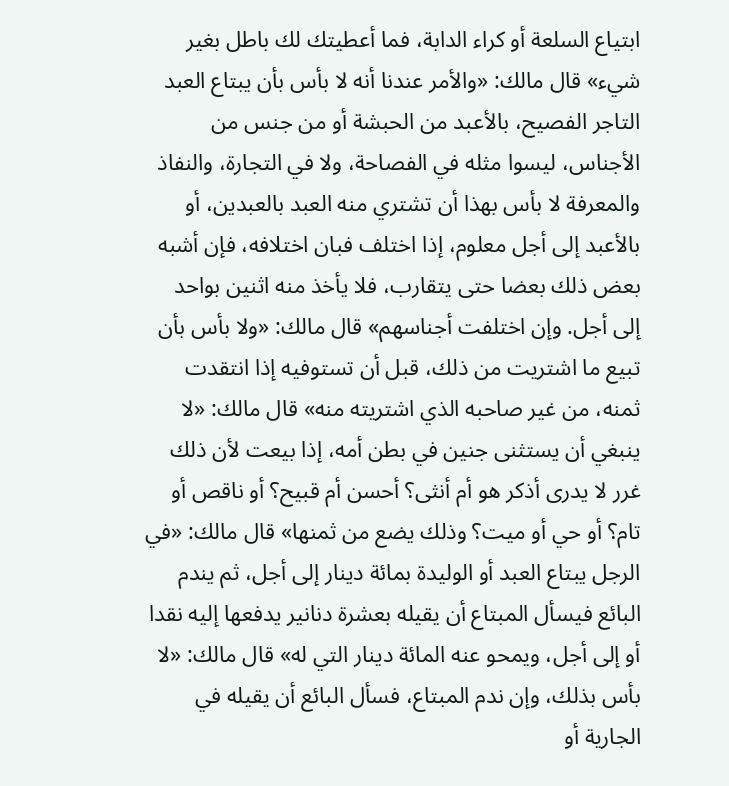ابتياع السلعة أو كراء الدابة، فما أعطيتك لك باطل بغير شيء» قال مالك: «والأمر عندنا أنه لا بأس بأن يبتاع العبد التاجر الفصيح، بالأعبد من الحبشة أو من جنس من الأجناس، ليسوا مثله في الفصاحة، ولا في التجارة، والنفاذ والمعرفة لا بأس بهذا أن تشتري منه العبد بالعبدين، أو بالأعبد إلى أجل معلوم، إذا اختلف فبان اختلافه، فإن أشبه بعض ذلك بعضا حتى يتقارب، فلا يأخذ منه اثنين بواحد إلى أجل. وإن اختلفت أجناسهم» قال مالك: «ولا بأس بأن تبيع ما اشتريت من ذلك، قبل أن تستوفيه إذا انتقدت ثمنه، من غير صاحبه الذي اشتريته منه» قال مالك: «لا ينبغي أن يستثنى جنين في بطن أمه، إذا بيعت لأن ذلك غرر لا يدرى أذكر هو أم أنثى؟ أحسن أم قبيح؟ أو ناقص أو تام؟ أو حي أو ميت؟ وذلك يضع من ثمنها» قال مالك: «في الرجل يبتاع العبد أو الوليدة بمائة دينار إلى أجل، ثم يندم البائع فيسأل المبتاع أن يقيله بعشرة دنانير يدفعها إليه نقدا أو إلى أجل، ويمحو عنه المائة دينار التي له» قال مالك: «لا بأس بذلك، وإن ندم المبتاع، فسأل البائع أن يقيله في الجارية أو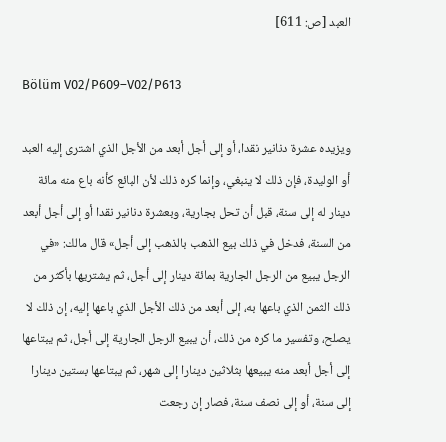العبد [ص: 611]

Bölüm V02/P609–V02/P613

ويزيده عشرة دنانير نقدا، أو إلى أجل أبعد من الأجل الذي اشترى إليه العبد أو الوليدة، فإن ذلك لا ينبغي، وإنما كره ذلك لأن البائع كأنه باع منه مائة دينار له إلى سنة، قبل أن تحل بجارية، وبعشرة دنانير نقدا أو إلى أجل أبعد من السنة، فدخل في ذلك بيع الذهب بالذهب إلى أجل» قال مالك: «في الرجل يبيع من الرجل الجارية بمائة دينار إلى أجل، ثم يشتريها بأكثر من ذلك الثمن الذي باعها به، إلى أبعد من ذلك الأجل الذي باعها إليه، إن ذلك لا يصلح، وتفسير ما كره من ذلك، أن يبيع الرجل الجارية إلى أجل، ثم يبتاعها إلى أجل أبعد منه يبيعها بثلاثين دينارا إلى شهر، ثم يبتاعها بستين دينارا إلى سنة، أو إلى نصف سنة، فصار إن رجعت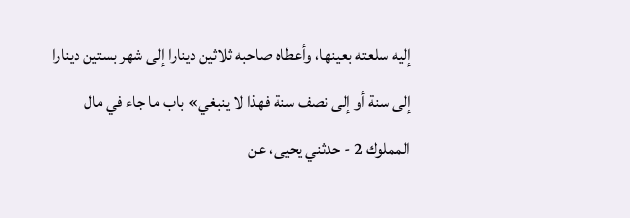إليه سلعته بعينها، وأعطاه صاحبه ثلاثين دينارا إلى شهر بستين دينارا إلى سنة أو إلى نصف سنة فهذا لا ينبغي» باب ما جاء في مال المملوك 2 - حدثني يحيى، عن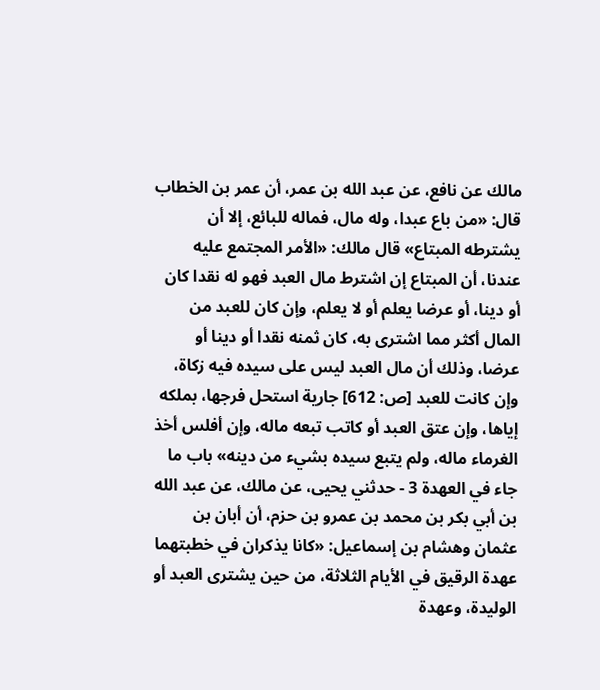مالك عن نافع، عن عبد الله بن عمر، أن عمر بن الخطاب قال: «من باع عبدا، وله مال، فماله للبائع، إلا أن يشترطه المبتاع» قال مالك: «الأمر المجتمع عليه عندنا، أن المبتاع إن اشترط مال العبد فهو له نقدا كان أو دينا، أو عرضا يعلم أو لا يعلم، وإن كان للعبد من المال أكثر مما اشترى به، كان ثمنه نقدا أو دينا أو عرضا، وذلك أن مال العبد ليس على سيده فيه زكاة، وإن كانت للعبد [ص: 612] جارية استحل فرجها، بملكه إياها، وإن عتق العبد أو كاتب تبعه ماله، وإن أفلس أخذ الغرماء ماله، ولم يتبع سيده بشيء من دينه» باب ما جاء في العهدة 3 - حدثني يحيى، عن مالك، عن عبد الله بن أبي بكر بن محمد بن عمرو بن حزم، أن أبان بن عثمان وهشام بن إسماعيل: «كانا يذكران في خطبتهما عهدة الرقيق في الأيام الثلاثة، من حين يشترى العبد أو الوليدة، وعهدة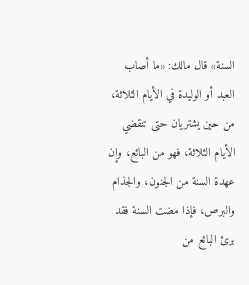السنة» قال مالك: «ما أصاب العبد أو الوليدة في الأيام الثلاثة، من حين يشتريان حتى تنقضي الأيام الثلاثة، فهو من البائع، وإن عهدة السنة من الجنون، والجذام والبرص، فإذا مضت السنة فقد برئ البائع من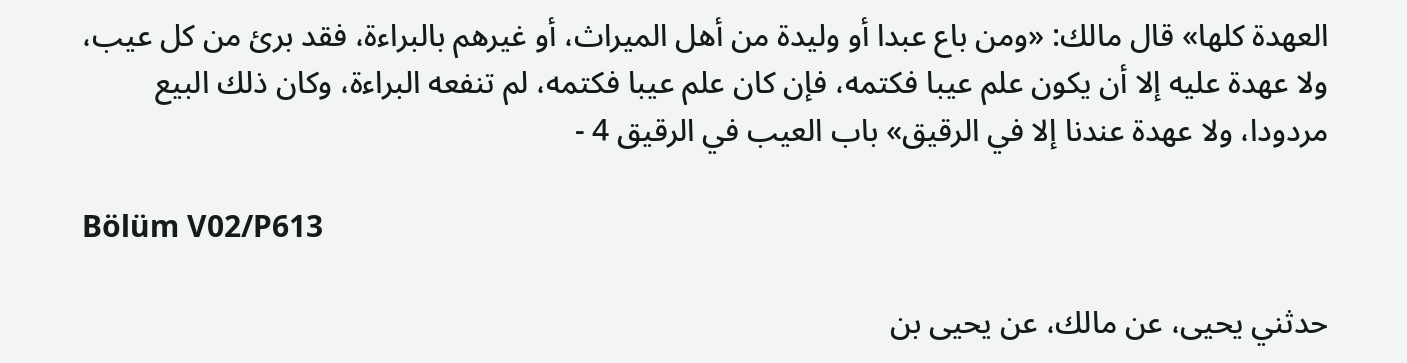العهدة كلها» قال مالك: «ومن باع عبدا أو وليدة من أهل الميراث، أو غيرهم بالبراءة، فقد برئ من كل عيب، ولا عهدة عليه إلا أن يكون علم عيبا فكتمه، فإن كان علم عيبا فكتمه، لم تنفعه البراءة، وكان ذلك البيع مردودا، ولا عهدة عندنا إلا في الرقيق» باب العيب في الرقيق 4 -

Bölüm V02/P613

حدثني يحيى، عن مالك، عن يحيى بن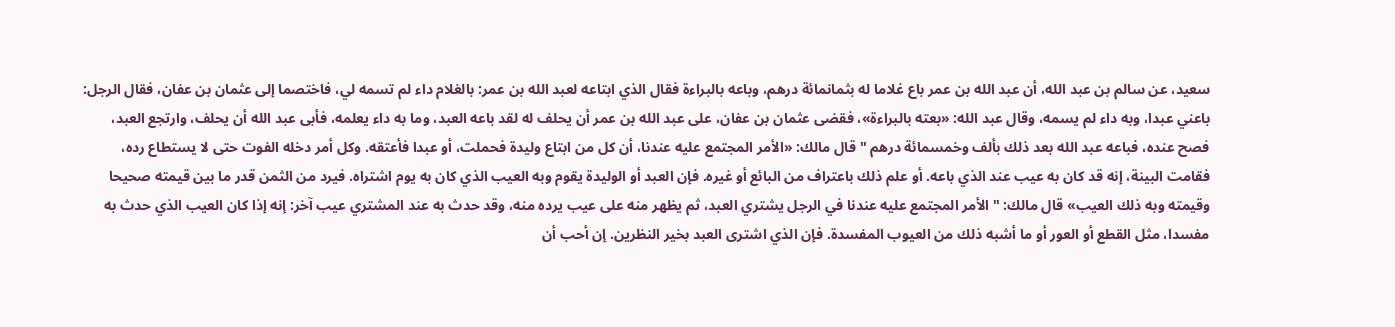سعيد، عن سالم بن عبد الله، أن عبد الله بن عمر باع غلاما له بثمانمائة درهم، وباعه بالبراءة فقال الذي ابتاعه لعبد الله بن عمر: بالغلام داء لم تسمه لي، فاختصما إلى عثمان بن عفان، فقال الرجل: باعني عبدا، وبه داء لم يسمه، وقال عبد الله: «بعته بالبراءة»، فقضى عثمان بن عفان، على عبد الله بن عمر أن يحلف له لقد باعه العبد، وما به داء يعلمه، فأبى عبد الله أن يحلف، وارتجع العبد، فصح عنده، فباعه عبد الله بعد ذلك بألف وخمسمائة درهم " قال مالك: «الأمر المجتمع عليه عندنا، أن كل من ابتاع وليدة فحملت، أو عبدا فأعتقه. وكل أمر دخله الفوت حتى لا يستطاع رده، فقامت البينة، إنه قد كان به عيب عند الذي باعه. أو علم ذلك باعتراف من البائع أو غيره. فإن العبد أو الوليدة يقوم وبه العيب الذي كان به يوم اشتراه. فيرد من الثمن قدر ما بين قيمته صحيحا وقيمته وبه ذلك العيب» قال مالك: " الأمر المجتمع عليه عندنا في الرجل يشتري العبد، ثم يظهر منه على عيب يرده منه، وقد حدث به عند المشتري عيب آخر: إنه إذا كان العيب الذي حدث به مفسدا، مثل القطع أو العور أو ما أشبه ذلك من العيوب المفسدة. فإن الذي اشترى العبد بخير النظرين. إن أحب أن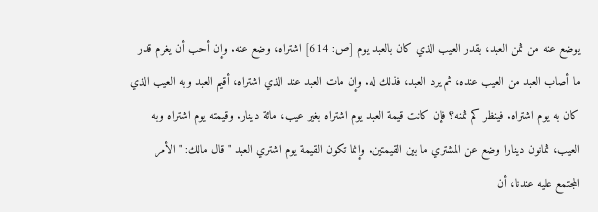يوضع عنه من ثمن العبد، بقدر العيب الذي كان بالعبد يوم [ص: 614] اشتراه، وضع عنه. وإن أحب أن يغرم قدر ما أصاب العبد من العيب عنده، ثم يرد العبد، فذلك له. وإن مات العبد عند الذي اشتراه، أقيم العبد وبه العيب الذي كان به يوم اشتراه. فينظر كم ثمنه؟ فإن كانت قيمة العبد يوم اشتراه بغير عيب، مائة دينار. وقيمته يوم اشتراه وبه العيب، ثمانون دينارا وضع عن المشتري ما بين القيمتين. وإنما تكون القيمة يوم اشتري العبد " قال مالك: " الأمر المجتمع عليه عندنا، أن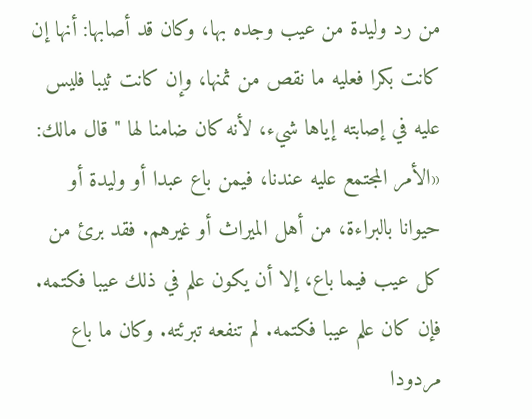من رد وليدة من عيب وجده بها، وكان قد أصابها: أنها إن كانت بكرا فعليه ما نقص من ثمنها، وإن كانت ثيبا فليس عليه في إصابته إياها شيء، لأنه كان ضامنا لها " قال مالك: «الأمر المجتمع عليه عندنا، فيمن باع عبدا أو وليدة أو حيوانا بالبراءة، من أهل الميراث أو غيرهم. فقد برئ من كل عيب فيما باع، إلا أن يكون علم في ذلك عيبا فكتمه. فإن كان علم عيبا فكتمه. لم تنفعه تبرئته. وكان ما باع مردودا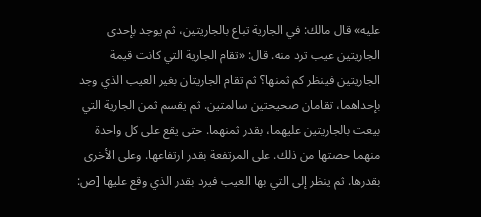عليه» قال مالك: في الجارية تباع بالجاريتين، ثم يوجد بإحدى الجاريتين عيب ترد منه. قال: «تقام الجارية التي كانت قيمة الجاريتين فينظر كم ثمنها؟ ثم تقام الجاريتان بغير العيب الذي وجد بإحداهما، تقامان صحيحتين سالمتين. ثم يقسم ثمن الجارية التي بيعت بالجاريتين عليهما، بقدر ثمنهما. حتى يقع على كل واحدة منهما حصتها من ذلك. على المرتفعة بقدر ارتفاعها. وعلى الأخرى بقدرها. ثم ينظر إلى التي بها العيب فيرد بقدر الذي وقع عليها [ص: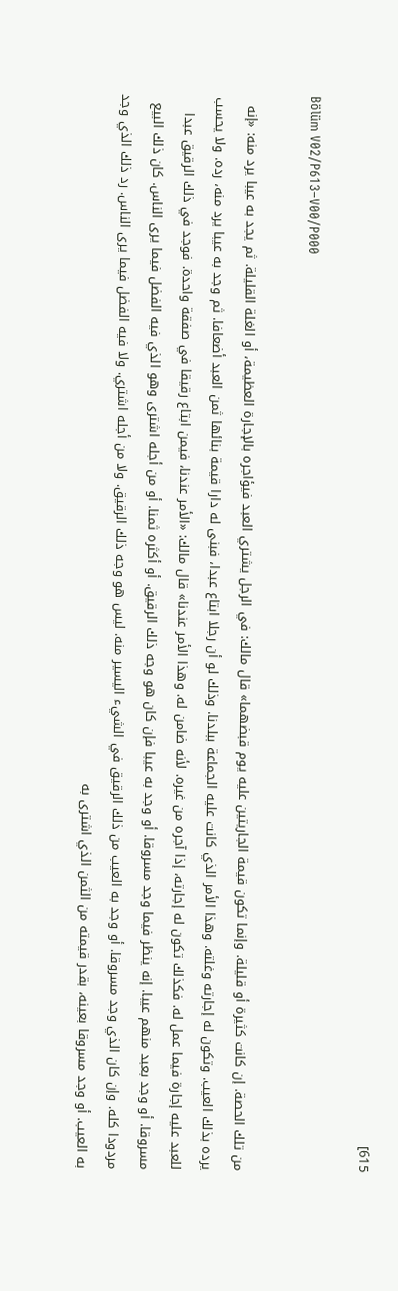615]

Bölüm V02/P613–V00/P000

من تلك الحصة. إن كانت كثيرة أو قليلة. وإنما تكون قيمة الجاريتين عليه يوم قبضهما» قال مالك: في الرجل يشتري العبد فيؤاجره بالإجارة العظيمة، أو الغلة القليلة. ثم يجد به عيبا يرد منه: «إنه يرده بذلك العيب. وتكون له إجارته وغلته. وهذا الأمر الذي كانت عليه الجماعة ببلدنا. وذلك لو أن رجلا ابتاع عبدا، فبنى له دارا قيمة بنائها ثمن العبد أضعافا. ثم وجد به عيبا يرد منه، رده. ولا يحسب للعبد عليه إجارة فيما عمل له. فكذلك تكون له إجارته، إذا آجره من غيره. لأنه ضامن له. وهذا الأمر عندنا» قال مالك: «الأمر عندنا، فيمن ابتاع رقيقا في صفقة واحدة. فوجد في ذلك الرقيق عبدا مسروقا. أو وجد بعبد منهم عيبا. إنه ينظر فيما وجد مسروقا. أو وجد به عيبا فإن كان هو وجه ذلك الرقيق. أو أكثره ثمنا. أو من أجله اشترى وهو الذي فيه الفضل فيما يرى الناس. كان ذلك البيع مردودا كله. وإن كان الذي وجد مسروقا. أو وجد به العيب من ذلك الرقيق في الشيء اليسير منه. ليس هو وجه ذلك الرقيق. ولا من أجله اشتري. ولا فيه الفضل فيما يرى الناس. رد ذلك الذي وجد به العيب. أو وجد مسروقا بعينه، بقدر قيمته من الثمن الذي اشترى به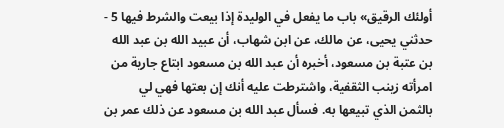أولئك الرقيق» باب ما يفعل في الوليدة إذا بيعت والشرط فيها 5 - حدثني يحيى، عن مالك، عن ابن شهاب، أن عبيد الله بن عبد الله بن عتبة بن مسعود، أخبره أن عبد الله بن مسعود ابتاع جارية من امرأته زينب الثقفية، واشترطت عليه أنك إن بعتها فهي لي بالثمن الذي تبيعها به. فسأل عبد الله بن مسعود عن ذلك عمر بن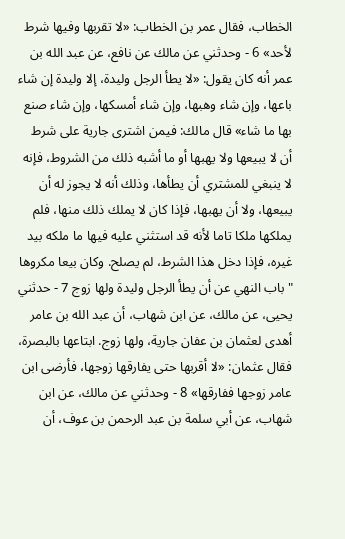الخطاب، فقال عمر بن الخطاب: «لا تقربها وفيها شرط لأحد» 6 - وحدثني عن مالك عن نافع، عن عبد الله بن عمر أنه كان يقول: «لا يطأ الرجل وليدة، إلا وليدة إن شاء باعها، وإن شاء وهبها، وإن شاء أمسكها، وإن شاء صنع بها ما شاء» قال مالك: فيمن اشترى جارية على شرط أن لا يبيعها ولا يهبها أو ما أشبه ذلك من الشروط، فإنه لا ينبغي للمشتري أن يطأها، وذلك أنه لا يجوز له أن يبيعها، ولا أن يهبها، فإذا كان لا يملك ذلك منها، فلم يملكها ملكا تاما لأنه قد استثني عليه فيها ما ملكه بيد غيره، فإذا دخل هذا الشرط، لم يصلح. وكان بيعا مكروها " باب النهي عن أن يطأ الرجل وليدة ولها زوج 7 - حدثني يحيى، عن مالك، عن ابن شهاب، أن عبد الله بن عامر أهدى لعثمان بن عفان جارية، ولها زوج. ابتاعها بالبصرة، فقال عثمان: «لا أقربها حتى يفارقها زوجها، فأرضى ابن عامر زوجها ففارقها» 8 - وحدثني عن مالك، عن ابن شهاب، عن أبي سلمة بن عبد الرحمن بن عوف، أن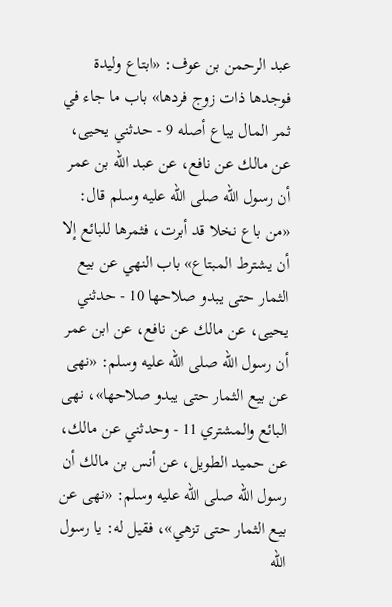عبد الرحمن بن عوف: «ابتاع وليدة فوجدها ذات زوج فردها» باب ما جاء في ثمر المال يباع أصله 9 - حدثني يحيى، عن مالك عن نافع، عن عبد الله بن عمر أن رسول الله صلى الله عليه وسلم قال: «من باع نخلا قد أبرت، فثمرها للبائع إلا أن يشترط المبتاع» باب النهي عن بيع الثمار حتى يبدو صلاحها 10 - حدثني يحيى، عن مالك عن نافع، عن ابن عمر أن رسول الله صلى الله عليه وسلم: «نهى عن بيع الثمار حتى يبدو صلاحها»، نهى البائع والمشتري 11 - وحدثني عن مالك، عن حميد الطويل، عن أنس بن مالك أن رسول الله صلى الله عليه وسلم: «نهى عن بيع الثمار حتى تزهي»، فقيل له: يا رسول الله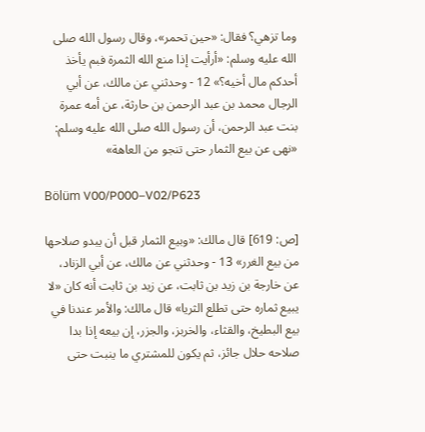وما تزهي؟ فقال: «حين تحمر»، وقال رسول الله صلى الله عليه وسلم: «أرأيت إذا منع الله الثمرة فبم يأخذ أحدكم مال أخيه؟» 12 - وحدثني عن مالك، عن أبي الرجال محمد بن عبد الرحمن بن حارثة، عن أمه عمرة بنت عبد الرحمن، أن رسول الله صلى الله عليه وسلم: «نهى عن بيع الثمار حتى تنجو من العاهة»

Bölüm V00/P000–V02/P623

[ص: 619] قال مالك: «وبيع الثمار قبل أن يبدو صلاحها من بيع الغرر» 13 - وحدثني عن مالك، عن أبي الزناد، عن خارجة بن زيد بن ثابت، عن زيد بن ثابت أنه كان «لا يبيع ثماره حتى تطلع الثريا» قال مالك: والأمر عندنا في بيع البطيخ، والقثاء، والخربز، والجزر، إن بيعه إذا بدا صلاحه حلال جائز، ثم يكون للمشتري ما ينبت حتى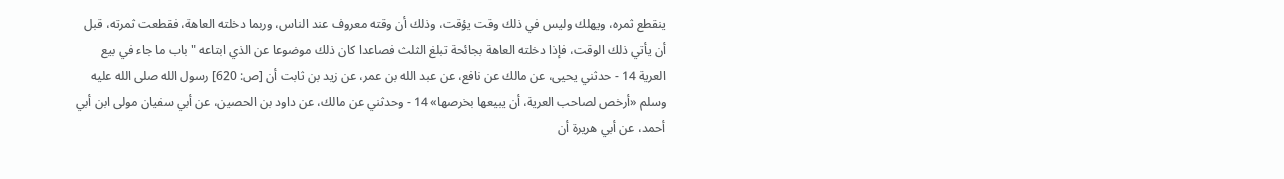ينقطع ثمره، ويهلك وليس في ذلك وقت يؤقت، وذلك أن وقته معروف عند الناس، وربما دخلته العاهة، فقطعت ثمرته، قبل أن يأتي ذلك الوقت، فإذا دخلته العاهة بجائحة تبلغ الثلث فصاعدا كان ذلك موضوعا عن الذي ابتاعه " باب ما جاء في بيع العرية 14 - حدثني يحيى، عن مالك عن نافع، عن عبد الله بن عمر، عن زيد بن ثابت أن [ص: 620] رسول الله صلى الله عليه وسلم «أرخص لصاحب العرية، أن يبيعها بخرصها» 14 - وحدثني عن مالك، عن داود بن الحصين، عن أبي سفيان مولى ابن أبي أحمد، عن أبي هريرة أن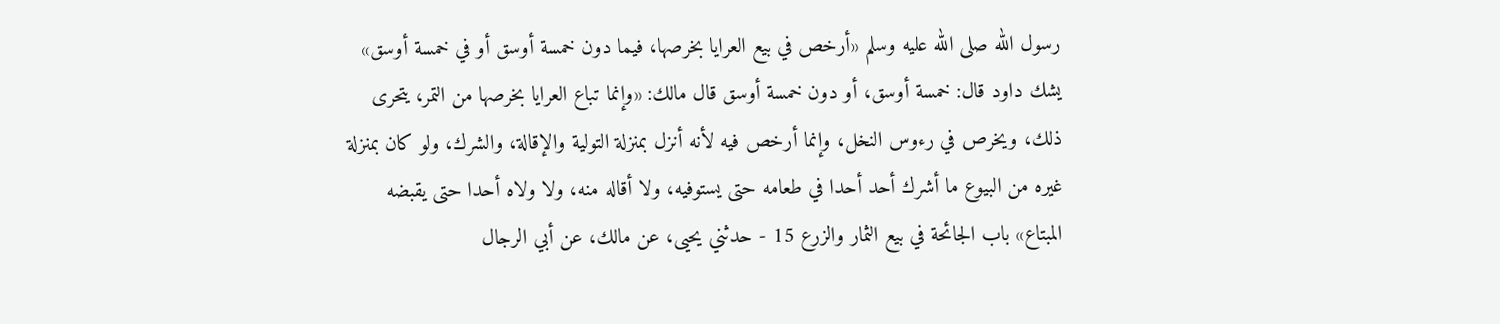رسول الله صلى الله عليه وسلم «أرخص في بيع العرايا بخرصها، فيما دون خمسة أوسق أو في خمسة أوسق» يشك داود قال: خمسة أوسق، أو دون خمسة أوسق قال مالك: «وإنما تباع العرايا بخرصها من التمر، يتحرى ذلك، ويخرص في رءوس النخل، وإنما أرخص فيه لأنه أنزل بمنزلة التولية والإقالة، والشرك، ولو كان بمنزلة غيره من البيوع ما أشرك أحد أحدا في طعامه حتى يستوفيه، ولا أقاله منه، ولا ولاه أحدا حتى يقبضه المبتاع» باب الجائحة في بيع الثمار والزرع 15 - حدثني يحيى، عن مالك، عن أبي الرجال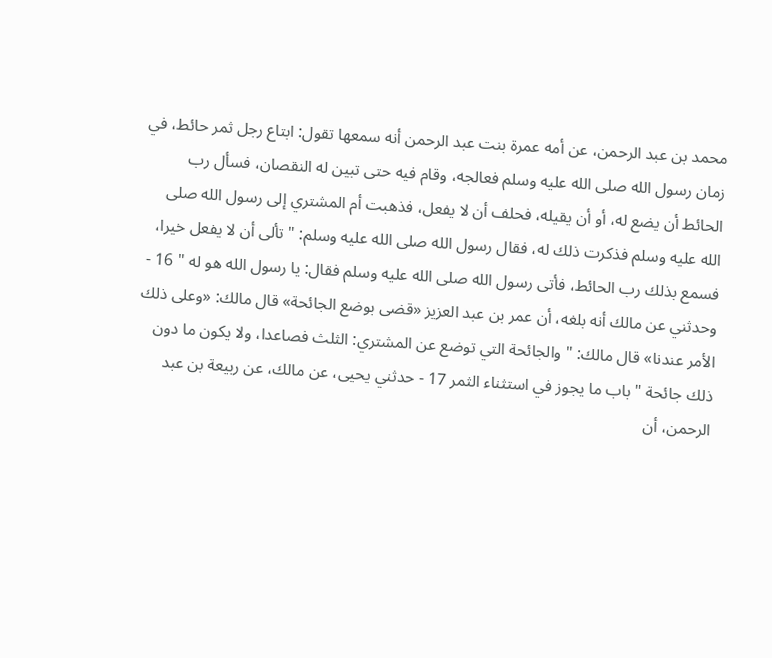محمد بن عبد الرحمن، عن أمه عمرة بنت عبد الرحمن أنه سمعها تقول: ابتاع رجل ثمر حائط، في زمان رسول الله صلى الله عليه وسلم فعالجه، وقام فيه حتى تبين له النقصان، فسأل رب الحائط أن يضع له، أو أن يقيله، فحلف أن لا يفعل، فذهبت أم المشتري إلى رسول الله صلى الله عليه وسلم فذكرت ذلك له، فقال رسول الله صلى الله عليه وسلم: " تألى أن لا يفعل خيرا، فسمع بذلك رب الحائط، فأتى رسول الله صلى الله عليه وسلم فقال: يا رسول الله هو له " 16 - وحدثني عن مالك أنه بلغه، أن عمر بن عبد العزيز «قضى بوضع الجائحة» قال مالك: «وعلى ذلك الأمر عندنا» قال مالك: " والجائحة التي توضع عن المشتري: الثلث فصاعدا، ولا يكون ما دون ذلك جائحة " باب ما يجوز في استثناء الثمر 17 - حدثني يحيى، عن مالك، عن ربيعة بن عبد الرحمن، أن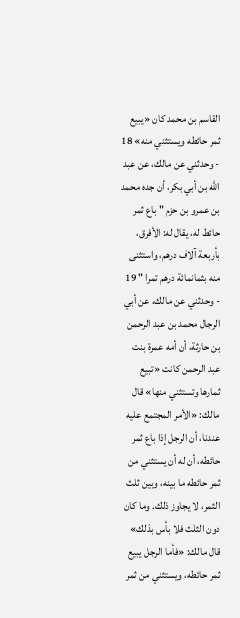القاسم بن محمد كان «يبيع ثمر حائطه ويستثني منه» 18 - وحدثني عن مالك، عن عبد الله بن أبي بكر، أن جده محمد بن عمرو بن حزم " باع ثمر حائط له، يقال له: الأفرق، بأربعة آلاف درهم، واستثنى منه بثمانمائة درهم تمرا " 19 - وحدثني عن مالك، عن أبي الرجال محمد بن عبد الرحمن بن حارثة، أن أمه عمرة بنت عبد الرحمن كانت «تبيع ثمارها وتستثني منها» قال مالك: «الأمر المجتمع عليه عندنا، أن الرجل إذا باع ثمر حائطه، أن له أن يستثني من ثمر حائطه ما بينه، وبين ثلث الثمر، لا يجاوز ذلك. وما كان دون الثلث فلا بأس بذلك» قال مالك: «فأما الرجل يبيع ثمر حائطه، ويستثني من ثمر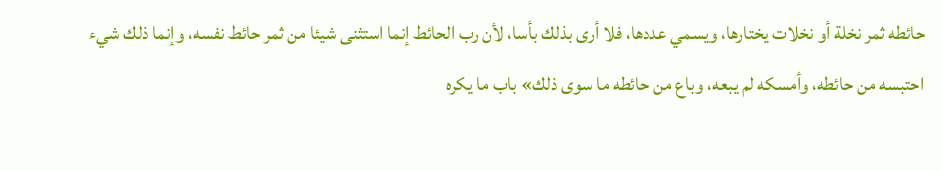حائطه ثمر نخلة أو نخلات يختارها، ويسمي عددها، فلا أرى بذلك بأسا، لأن رب الحائط إنما استثنى شيئا من ثمر حائط نفسه، وإنما ذلك شيء احتبسه من حائطه، وأمسكه لم يبعه، وباع من حائطه ما سوى ذلك» باب ما يكره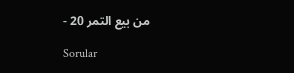من بيع التمر 20 -

Sorular